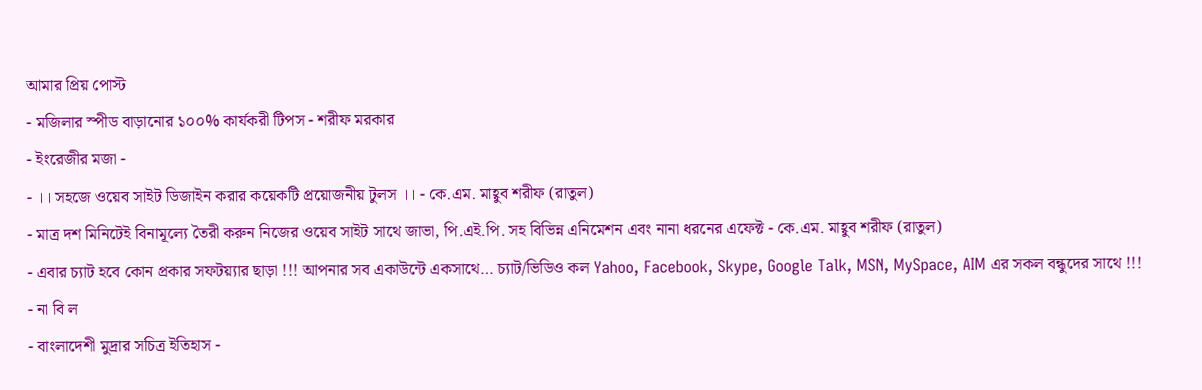আমার প্রিয় পোস্ট
- মজিলার স্পীড বাড়ানোর ১০০% কার্যকরী টিপস - শরীফ মরকার
- ইংরেজীর মজা -
- ।। সহজে ওয়েব সাইট ডিজাইন করার কয়েকটি প্রয়োজনীয় টুলস ।। - কে.এম. মাহ্বুব শরীফ (রাতুল)
- মাত্র দশ মিনিটেই বিনামূল্যে তৈরী করুন নিজের ওয়েব সাইট সাথে জাভা, পি.এই.পি. সহ বিভিন্ন এনিমেশন এবং নানা ধরনের এফেক্ট - কে.এম. মাহ্বুব শরীফ (রাতুল)
- এবার চ্যাট হবে কোন প্রকার সফটয়্যার ছাড়া !!! আপনার সব একাউন্টে একসাথে… চ্যাট/ভিডিও কল Yahoo, Facebook, Skype, Google Talk, MSN, MySpace, AIM এর সকল বন্ধুদের সাথে !!! - না বি ল
- বাংলাদেশী মুদ্রার সচিত্র ইতিহাস -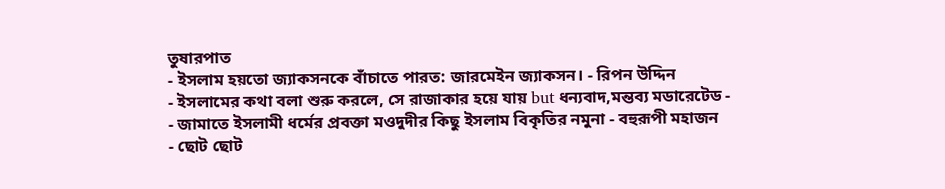তুষারপাত
- ইসলাম হয়তো জ্যাকসনকে বাঁচাতে পারত: জারমেইন জ্যাকসন। - রিপন উদ্দিন
- ইসলামের কথা বলা শুরু করলে, সে রাজাকার হয়ে যায় but ধন্যবাদ,মন্তব্য মডারেটেড -
- জামাতে ইসলামী ধর্মের প্রবক্তা মওদুদীর কিছু ইসলাম বিকৃতির নমুনা - বহুরূপী মহাজন
- ছোট ছোট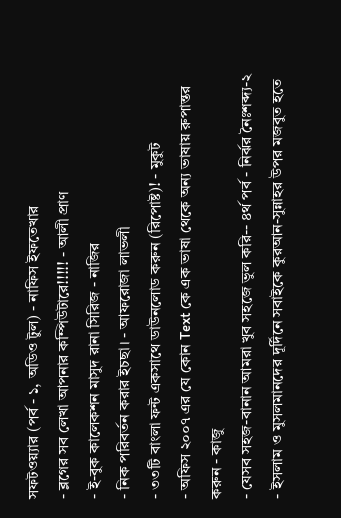সফটওয়্যার (পর্ব - ১, অডিও টুল) - নাফিস ইফতেখার
- ব্লগের সব লেখা আপনার কম্পিউটারে!!!!! - আলী প্রাণ
- ই-বুক কালেকশন মাসুদ রানা সিরিজ - নাজির
- নিক পরিবর্তন করার ইচছা। - আফরোজা লাভলী
- ৩৩টি বাংলা ফন্ট একসাথে ডাউনলোড করুন (রিপোষ্ট)! - মুকুট
- অফিস ২০০৭ এর যে কোন Text কে এক ভাষা থেকে অন্য ভাষায় রুপান্তর করুন - কাজু
- যেসব সহজ-বানান আমরা খুব সহজে ভুল করি-- ৪র্থ পর্ব - নির্ঝর নৈঃশব্দ্য-২
- ইসলাম ও মুসলমানদের দূর্দিনে সবাইকে কুরআন-সুন্নাহর উপর মজবুত হতে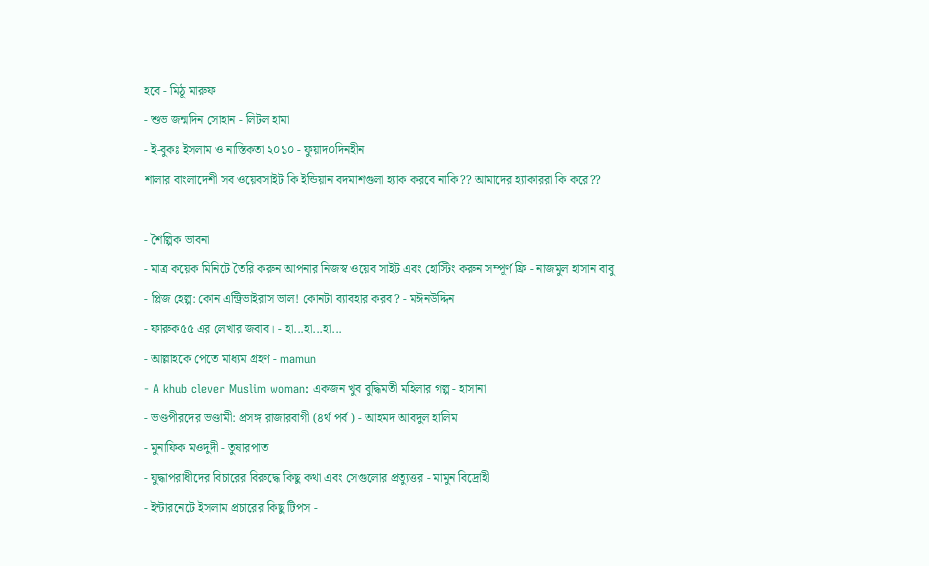হবে - মিঠূ মারুফ
- শুভ জন্মদিন সোহান - লিটল হামা
- ই-বুকঃ ইসলাম ও নাস্তিকতা ২০১০ - ফুয়াদ০দিনহীন
শালার বাংলাদেশী সব ওয়েবসাইট কি ইন্ডিয়ান বদমাশগুলা হ্যাক করবে নাকি?? আমাদের হ্যাকাররা কি করে??

- শৈল্পিক ভাবনা
- মাত্র কয়েক মিনিটে তৈরি করুন আপনার নিজস্ব ওয়েব সাইট এবং হোস্টিং করুন সম্পূর্ণ ফ্রি - নাজমুল হাসান বাবু
- প্লিজ হেল্প: কোন এন্ট্রিভাইরাস ভাল! কোনটা ব্যাবহার করব? - মঈনউদ্দিন
- ফারুক৫৫ এর লেখার জবাব। - হা...হা...হা...
- আল্লাহকে পেতে মাধ্যম গ্রহণ - mamun
- A khub clever Muslim woman: একজন খুব বুদ্ধিমতী মহিলার গল্প - হাসানা
- ভণ্ডপীরদের ভণ্ডামী: প্রসঙ্গ রাজারবাগী (৪র্থ পর্ব ) - আহমদ আবদুল হালিম
- মুনাফিক মওদুদী - তুষারপাত
- যুদ্ধাপরাধীদের বিচারের বিরুদ্ধে কিছু কথা এবং সেগুলোর প্রত্যুত্তর - মামুন বিদ্রোহী
- ইন্টারনেটে ইসলাম প্রচারের কিছু টিপস -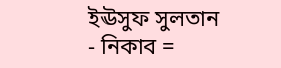ইঊসুফ সুলতান
- নিকাব =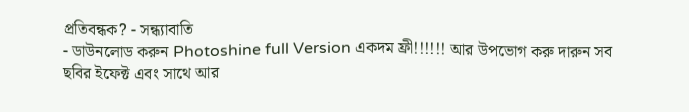প্রতিবন্ধক? - সন্ধ্যাবাতি
- ডাউনলোড করুন Photoshine full Version একদম ফ্রী!!!!!! আর উপভোগ করু দারুন সব ছবির ইফেক্ট এবং সাথে আর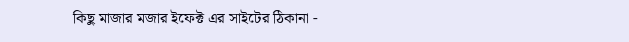কিছু মাজার মজার ইফেক্ট এর সাইটের ঠিকানা -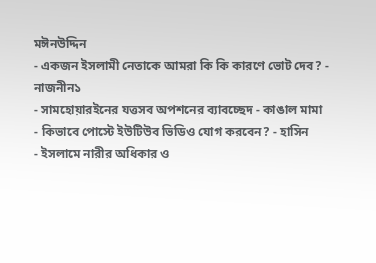মঈনউদ্দিন
- একজন ইসলামী নেতাকে আমরা কি কি কারণে ভোট দেব? - নাজনীন১
- সামহোয়ারইনের যত্তসব অপশনের ব্যাবচ্ছেদ - কাঙাল মামা
- কিভাবে পোস্টে ইউটিউব ভিডিও যোগ করবেন? - হাসিন
- ইসলামে নারীর অধিকার ও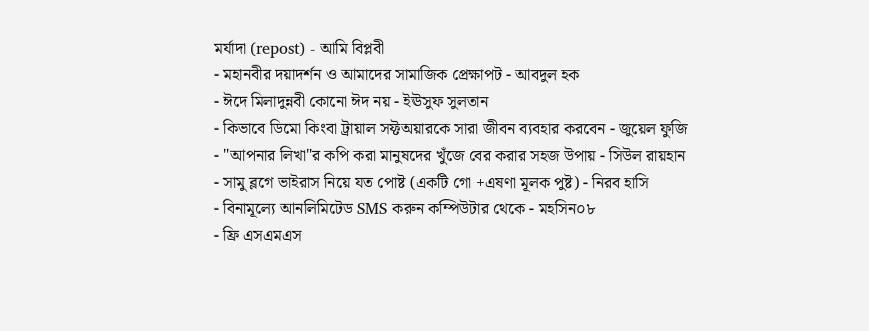মর্যাদা (repost) - আমি বিপ্লবী
- মহানবীর দয়াদর্শন ও আমাদের সামাজিক প্রেক্ষাপট - আবদুল হক
- ঈদে মিলাদুন্নবী কোনো ঈদ নয় - ইঊসুফ সুলতান
- কিভাবে ডিমো কিংবা ট্রায়াল সফ্টঅয়ারকে সারা জীবন ব্যবহার করবেন - জুয়েল ফুজি
- "আপনার লিখা"র কপি করা মানুষদের খুঁজে বের করার সহজ উপায় - সিউল রায়হান
- সামু ব্লগে ভাইরাস নিয়ে যত পোষ্ট (একটি গো +এষণা মূলক পুষ্ট) - নিরব হাসি
- বিনামূল্যে আনলিমিটেড SMS করুন কম্পিউটার থেকে - মহসিন০৮
- ফ্রি এসএমএস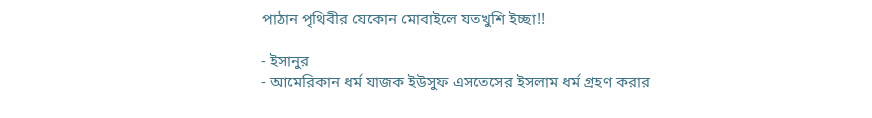পাঠান পৃথিবীর যেকোন মোবাইলে যতখুশি ইচ্ছা!!

- ইসানুর
- আমেরিকান ধর্ম যাজক ইউসুফ এসতেসের ইসলাম ধর্ম গ্রহণ করার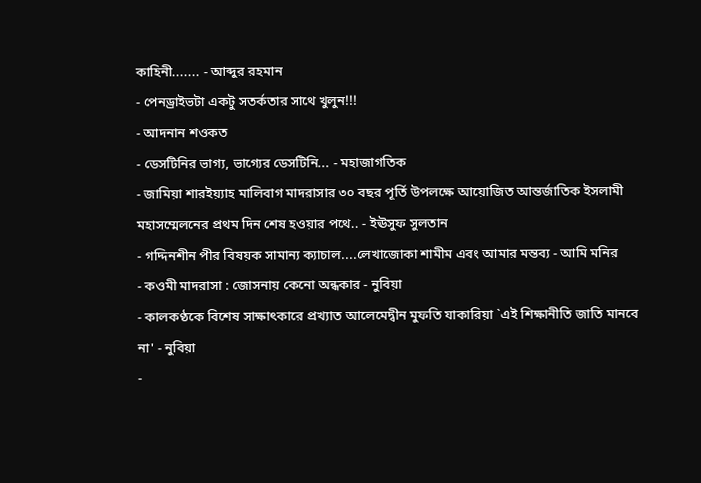কাহিনী....... - আব্দুর রহমান
- পেনড্রাইভটা একটু সতর্কতার সাথে খুলুন!!!
- আদনান শওকত
- ডেসটিনির ভাগ্য, ভাগ্যের ডেসটিনি... - মহাজাগতিক
- জামিয়া শারইয়্যাহ মালিবাগ মাদরাসার ৩০ বছর পূর্তি উপলক্ষে আয়োজিত আন্তর্জাতিক ইসলামী মহাসম্মেলনের প্রথম দিন শেষ হওয়ার পথে.. - ইঊসুফ সুলতান
- গদ্দিনশীন পীর বিষয়ক সামান্য ক্যাচাল....লেখাজোকা শামীম এবং আমার মন্তব্য - আমি মনির
- কওমী মাদরাসা : জোসনায় কেনো অন্ধকার - নুবিয়া
- কালকণ্ঠকে বিশেষ সাক্ষাৎকারে প্রখ্যাত আলেমেদ্বীন মুফতি যাকারিয়া `এই শিক্ষানীতি জাতি মানবে না' - নুবিয়া
-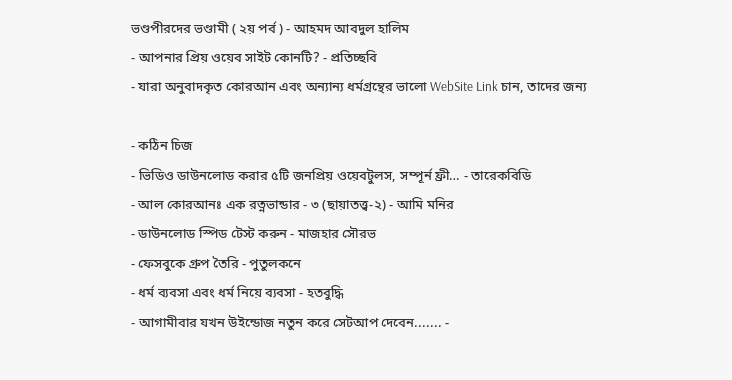ভণ্ডপীরদের ভণ্ডামী ( ২য় পর্ব ) - আহমদ আবদুল হালিম
- আপনার প্রিয় ওয়েব সাইট কোনটি? - প্রতিচ্ছবি
- যারা অনুবাদকৃত কোরআন এবং অন্যান্য ধর্মগ্রন্থের ভালো WebSite Link চান, তাদের জন্য

- কঠিন চিজ
- ভিডিও ডাউনলোড করার ৫টি জনপ্রিয় ওয়েবটুলস, সম্পূর্ন ফ্রী… - তারেকবিডি
- আল কোরআনঃ এক রত্নভান্ডার - ৩ (ছায়াতত্ত্ব-২) - আমি মনির
- ডাউনলোড স্পিড টেস্ট করুন - মাজহার সৌরভ
- ফেসবুকে গ্রুপ তৈরি - পুতুলকনে
- ধর্ম ব্যবসা এবং ধর্ম নিয়ে ব্যবসা - হতবুদ্ধি
- আগামীবার যখন উইন্ডোজ নতুন করে সেটআপ দেবেন....... -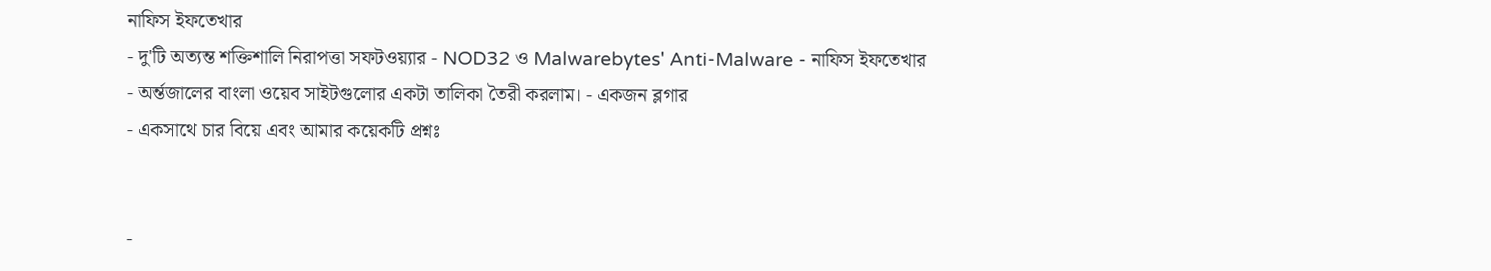নাফিস ইফতেখার
- দু'টি অত্যন্ত শক্তিশালি নিরাপত্তা সফটওয়্যার - NOD32 ও Malwarebytes' Anti-Malware - নাফিস ইফতেখার
- অর্ন্তজালের বাংলা ওয়েব সাইটগুলোর একটা তালিকা তৈরী করলাম। - একজন ব্লগার
- একসাথে চার বিয়ে এবং আমার কয়েকটি প্রশ্নঃ


-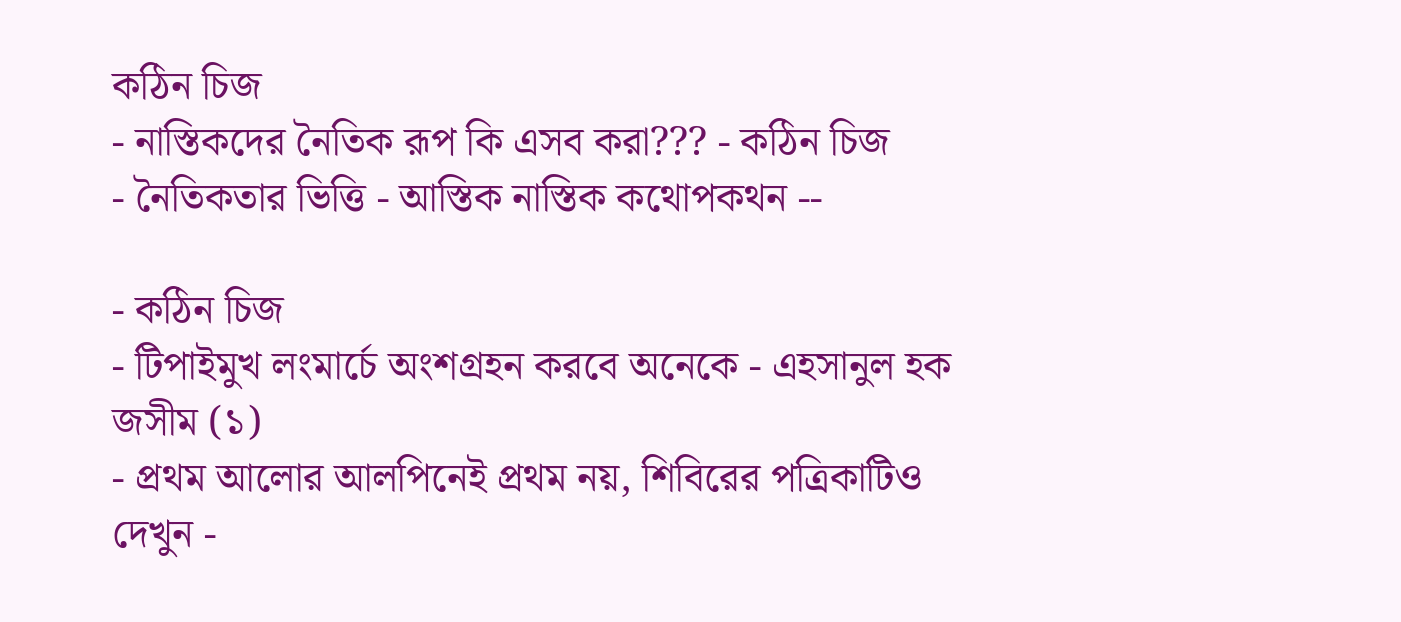কঠিন চিজ
- নাস্তিকদের নৈতিক রূপ কি এসব করা??? - কঠিন চিজ
- নৈতিকতার ভিত্তি - আস্তিক নাস্তিক কথোপকথন --

- কঠিন চিজ
- টিপাইমুখ লংমার্চে অংশগ্রহন করবে অনেকে - এহসানুল হক জসীম (১)
- প্রথম আলোর আলপিনেই প্রথম নয়, শিবিরের পত্রিকাটিও দেখুন -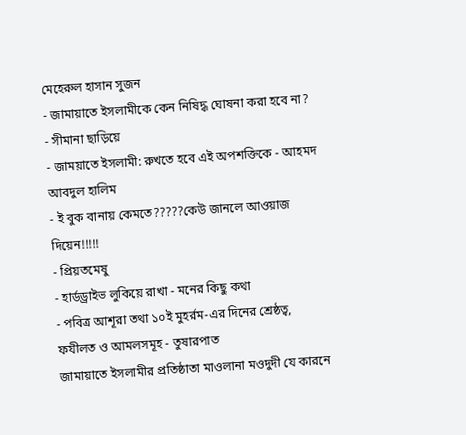মেহেরুল হাসান সুজন
- জামায়াতে ইসলামীকে কেন নিষিদ্ধ ঘোষনা করা হবে না? - সীমানা ছাড়িয়ে
- জাময়াতে ইসলামী: রুখতে হবে এই অপশক্তিকে - আহমদ আবদুল হালিম
- ই বুক বানায় কেমতে?????কেউ জানলে আওয়াজ দিয়েন!!!!!
- প্রিয়তমেষু
- হার্ডড্রাইভ লুকিয়ে রাখা - মনের কিছু কথা
- পবিত্র আশূরা তথা ১০ই মুহর্রম-এর দিনের শ্রেষ্ঠত্ব, ফযীলত ও আমলসমূহ - তুষারপাত
জামায়াতে ইসলামীর প্রতিষ্ঠাতা মাওলানা মওদুদী যে কারনে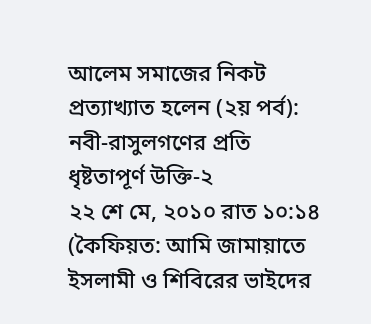আলেম সমাজের নিকট প্রত্যাখ্যাত হলেন (২য় পর্ব): নবী-রাসুলগণের প্রতি ধৃষ্টতাপূর্ণ উক্তি-২
২২ শে মে, ২০১০ রাত ১০:১৪
(কৈফিয়ত: আমি জামায়াতে ইসলামী ও শিবিরের ভাইদের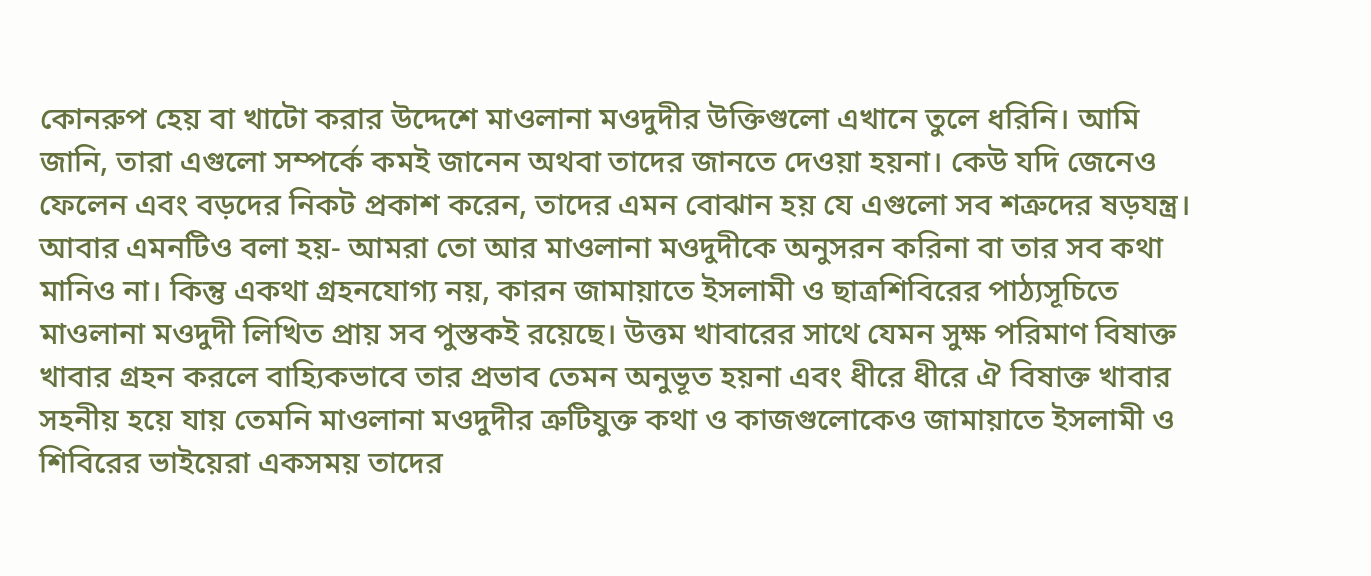কোনরুপ হেয় বা খাটো করার উদ্দেশে মাওলানা মওদুদীর উক্তিগুলো এখানে তুলে ধরিনি। আমি জানি, তারা এগুলো সম্পর্কে কমই জানেন অথবা তাদের জানতে দেওয়া হয়না। কেউ যদি জেনেও ফেলেন এবং বড়দের নিকট প্রকাশ করেন, তাদের এমন বোঝান হয় যে এগুলো সব শত্রুদের ষড়যন্ত্র। আবার এমনটিও বলা হয়- আমরা তো আর মাওলানা মওদুদীকে অনুসরন করিনা বা তার সব কথা মানিও না। কিন্তু একথা গ্রহনযোগ্য নয়, কারন জামায়াতে ইসলামী ও ছাত্রশিবিরের পাঠ্যসূচিতে মাওলানা মওদুদী লিখিত প্রায় সব পুস্তকই রয়েছে। উত্তম খাবারের সাথে যেমন সুক্ষ পরিমাণ বিষাক্ত খাবার গ্রহন করলে বাহ্যিকভাবে তার প্রভাব তেমন অনুভূত হয়না এবং ধীরে ধীরে ঐ বিষাক্ত খাবার সহনীয় হয়ে যায় তেমনি মাওলানা মওদুদীর ত্রুটিযুক্ত কথা ও কাজগুলোকেও জামায়াতে ইসলামী ও শিবিরের ভাইয়েরা একসময় তাদের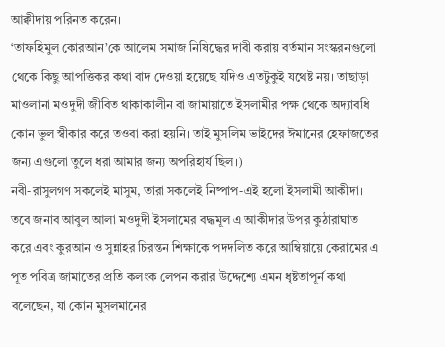আক্বীদায় পরিনত করেন।
‘তাফহিমুল কোরআন’কে আলেম সমাজ নিষিদ্ধের দাবী করায় বর্তমান সংস্করনগুলো থেকে কিছু আপত্তিকর কথা বাদ দেওয়া হয়েছে যদিও এতটুকুই যথেষ্ট নয়। তাছাড়া মাওলানা মওদুদী জীবিত থাকাকালীন বা জামায়াতে ইসলামীর পক্ষ থেকে অদ্যাবধি কোন ভুল স্বীকার করে তওবা করা হয়নি। তাই মুসলিম ভাইদের ঈমানের হেফাজতের জন্য এগুলো তুলে ধরা আমার জন্য অপরিহার্য ছিল।)
নবী-রাসুলগণ সকলেই মাসুম, তারা সকলেই নিষ্পাপ-এই হলো ইসলামী আকীদা। তবে জনাব আবুল আলা মওদুদী ইসলামের বদ্ধমূল এ আকীদার উপর কুঠারাঘাত করে এবং কুরআন ও সুন্নাহর চিরন্তন শিক্ষাকে পদদলিত করে আম্বিয়ায়ে কেরামের এ পূত পবিত্র জামাতের প্রতি কলংক লেপন করার উদ্দেশ্যে এমন ধৃষ্টতাপূর্ন কথা বলেছেন, যা কোন মুসলমানের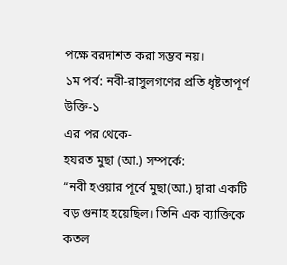পক্ষে বরদাশত করা সম্ভব নয়।
১ম পর্ব: নবী-রাসুলগণের প্রতি ধৃষ্টতাপূর্ণ উক্তি-১
এর পর থেকে-
হযরত মুছা (আ.) সম্পর্কে:
“নবী হওয়ার পূর্বে মুছা(আ.) দ্বারা একটি বড় গুনাহ হয়েছিল। তিনি এক ব্যাক্তিকে কতল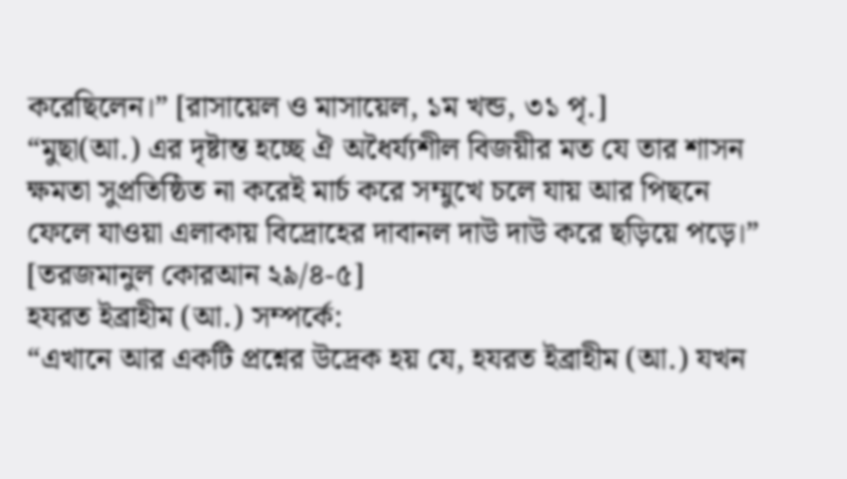করেছিলেন।” [রাসায়েল ও মাসায়েল, ১ম খন্ড, ৩১ পৃ.]
“মুছা(আ.) এর দৃষ্টান্ত হচ্ছে ঐ অধৈর্য্যশীল বিজয়ীর মত যে তার শাসন ক্ষমতা সুপ্রতিষ্ঠিত না করেই মার্চ করে সম্মুখে চলে যায় আর পিছনে ফেলে যাওয়া এলাকায় বিদ্রোহের দাবানল দাউ দাউ করে ছড়িয়ে পড়ে।” [তরজমানুল কোরআন ২৯/৪-৫]
হযরত ইব্রাহীম (আ.) সম্পর্কে:
“এখানে আর একটি প্রশ্নের উদ্রেক হয় যে, হযরত ইব্রাহীম (আ.) যখন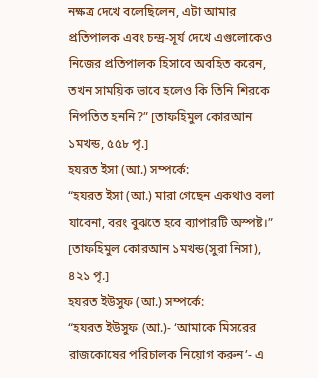নক্ষত্র দেখে বলেছিলেন, এটা আমার প্রতিপালক এবং চন্দ্র-সূর্য দেখে এগুলোকেও নিজের প্রতিপালক হিসাবে অবহিত করেন, তখন সাময়িক ভাবে হলেও কি তিনি শিরকে নিপতিত হননি?” [তাফহিমুল কোরআন ১মখন্ড, ৫৫৮ পৃ.]
হযরত ইসা (আ.) সম্পর্কে:
“হযরত ইসা (আ.) মারা গেছেন একথাও বলা যাবেনা, বরং বুঝতে হবে ব্যাপারটি অস্পষ্ট।” [তাফহিমুল কোরআন ১মখন্ড(সুরা নিসা), ৪২১ পৃ.]
হযরত ইউসুফ (আ.) সম্পর্কে:
“হযরত ইউসুফ (আ.)- ‘আমাকে মিসরের রাজকোষের পরিচালক নিয়োগ করুন’- এ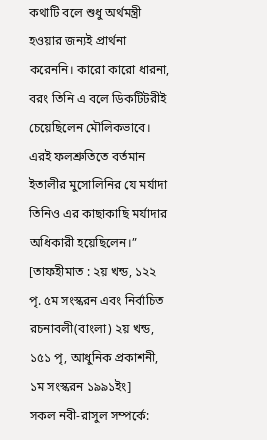কথাটি বলে শুধু অর্থমন্ত্রী হওয়ার জন্যই প্রার্থনা করেননি। কারো কারো ধারনা, বরং তিনি এ বলে ডিকটিটরীই চেয়েছিলেন মৌলিকভাবে। এরই ফলশ্রুতিতে বর্তমান ইতালীর মুসোলিনির যে মর্যাদা তিনিও এর কাছাকাছি মর্যাদার অধিকারী হয়েছিলেন।” [তাফহীমাত : ২য় খন্ড, ১২২ পৃ. ৫ম সংস্করন এবং নির্বাচিত রচনাবলী(বাংলা) ২য় খন্ড, ১৫১ পৃ, আধুনিক প্রকাশনী, ১ম সংস্করন ১৯৯১ইং]
সকল নবী-রাসুল সম্পর্কে: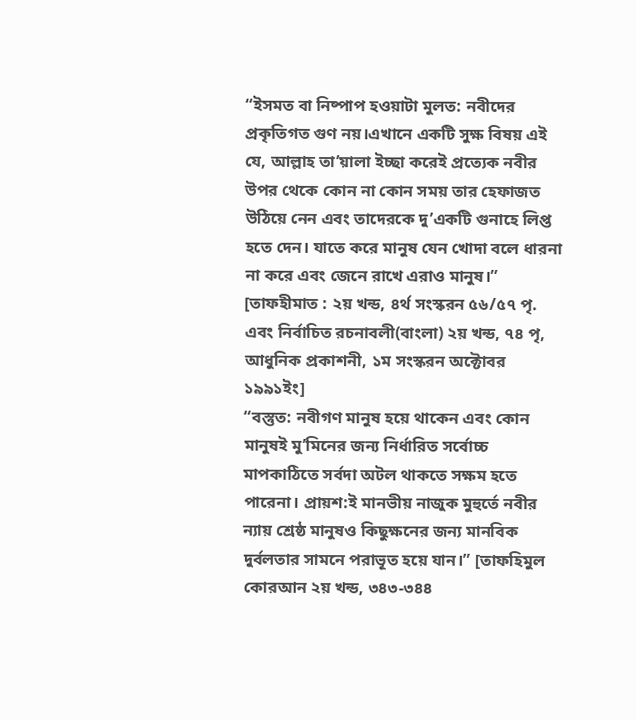“ইসমত বা নিষ্পাপ হওয়াটা মুলত: নবীদের প্রকৃতিগত গুণ নয়।এখানে একটি সুক্ষ বিষয় এই যে, আল্লাহ তা’য়ালা ইচ্ছা করেই প্রত্যেক নবীর উপর থেকে কোন না কোন সময় তার হেফাজত উঠিয়ে নেন এবং তাদেরকে দু’একটি গুনাহে লিপ্ত হতে দেন। যাতে করে মানুষ যেন খোদা বলে ধারনা না করে এবং জেনে রাখে এরাও মানুষ।” [তাফহীমাত : ২য় খন্ড, ৪র্থ সংস্করন ৫৬/৫৭ পৃ. এবং নির্বাচিত রচনাবলী(বাংলা) ২য় খন্ড, ৭৪ পৃ, আধুনিক প্রকাশনী, ১ম সংস্করন অক্টোবর ১৯৯১ইং]
“বস্তুত: নবীগণ মানুষ হয়ে থাকেন এবং কোন মানুষই মু’মিনের জন্য নির্ধারিত সর্বোচ্চ মাপকাঠিতে সর্বদা অটল থাকতে সক্ষম হতে পারেনা। প্রায়শ:ই মানভীয় নাজুক মুহুর্তে নবীর ন্যায় শ্রেষ্ঠ মানুষও কিছুক্ষনের জন্য মানবিক দুর্বলতার সামনে পরাভূত হয়ে যান।” [তাফহিমুল কোরআন ২য় খন্ড, ৩৪৩-৩৪৪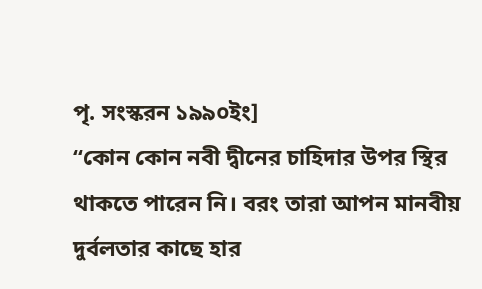পৃ. সংস্করন ১৯৯০ইং]
“কোন কোন নবী দ্বীনের চাহিদার উপর স্থির থাকতে পারেন নি। বরং তারা আপন মানবীয় দুর্বলতার কাছে হার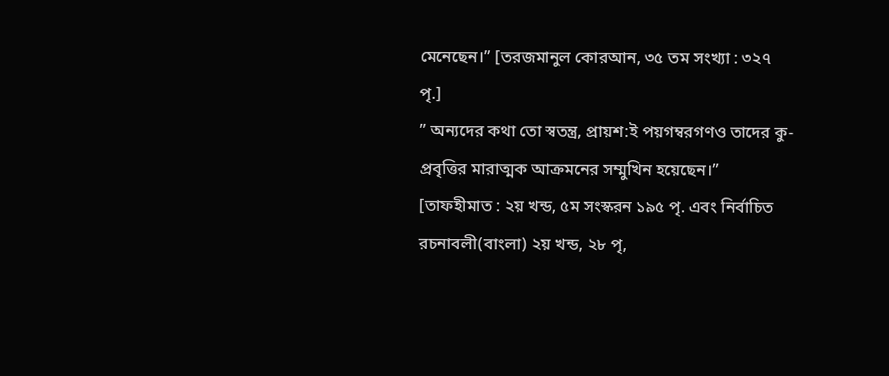মেনেছেন।” [তরজমানুল কোরআন, ৩৫ তম সংখ্যা : ৩২৭ পৃ.]
” অন্যদের কথা তো স্বতন্ত্র, প্রায়শ:ই পয়গম্বরগণও তাদের কু-প্রবৃত্তির মারাত্মক আক্রমনের সম্মুখিন হয়েছেন।” [তাফহীমাত : ২য় খন্ড, ৫ম সংস্করন ১৯৫ পৃ. এবং নির্বাচিত রচনাবলী(বাংলা) ২য় খন্ড, ২৮ পৃ,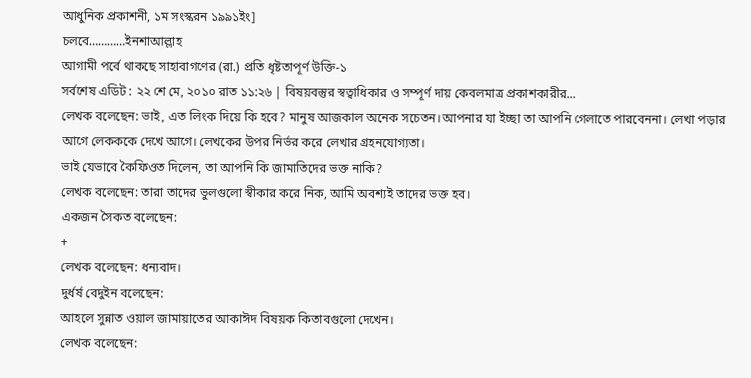আধুনিক প্রকাশনী, ১ম সংস্করন ১৯৯১ইং]
চলবে…………ইনশাআল্লাহ
আগামী পর্বে থাকছে সাহাবাগণের (রা.) প্রতি ধৃষ্টতাপূর্ণ উক্তি-১
সর্বশেষ এডিট : ২২ শে মে, ২০১০ রাত ১১:২৬ | বিষয়বস্তুর স্বত্বাধিকার ও সম্পূর্ণ দায় কেবলমাত্র প্রকাশকারীর...
লেখক বলেছেন: ভাই, এত লিংক দিয়ে কি হবে? মানুষ আজকাল অনেক সচেতন।আপনার যা ইচ্ছা তা আপনি গেলাতে পারবেননা। লেখা পড়ার আগে লেকককে দেখে আগে। লেখকের উপর নির্ভর করে লেখার গ্রহনযোগ্যতা।
ভাই যেভাবে কৈফিওত দিলেন, তা আপনি কি জামাতিদের ভক্ত নাকি?
লেখক বলেছেন: তারা তাদের ভুলগুলো স্বীকার করে নিক, আমি অবশ্যই তাদের ভক্ত হব।
একজন সৈকত বলেছেন:
+
লেখক বলেছেন: ধন্যবাদ।
দুর্ধর্ষ বেদুইন বলেছেন:
আহলে সুন্নাত ওয়াল জামায়াতের আকাঈদ বিষয়ক কিতাবগুলো দেখেন।
লেখক বলেছেন: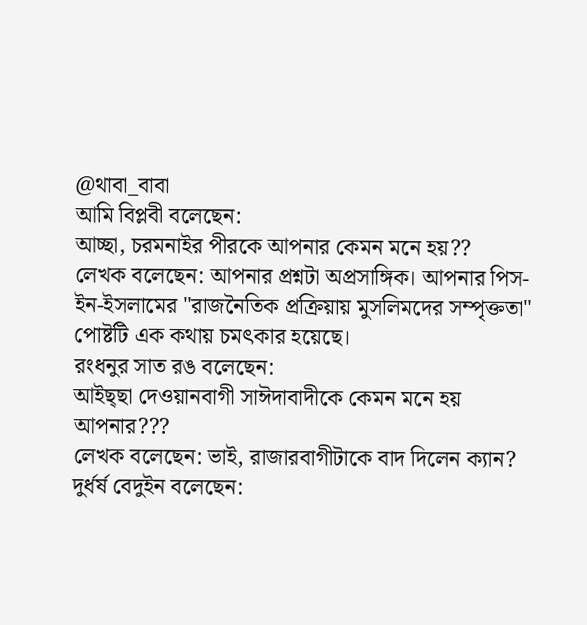@থাবা_বাবা
আমি বিপ্লবী বলেছেন:
আচ্ছা, চরমনাইর পীরকে আপনার কেমন মনে হয়??
লেখক বলেছেন: আপনার প্রশ্নটা অপ্রসাঙ্গিক। আপনার পিস-ইন-ইসলামের "রাজনৈতিক প্রক্রিয়ায় মুসলিমদের সম্পৃক্ততা" পোষ্টটি এক কথায় চমৎকার হয়েছে।
রংধনুর সাত রঙ বলেছেন:
আইছ্ছা দেওয়ানবাগী সাঈদাবাদীকে কেমন মনে হয় আপনার???
লেখক বলেছেন: ভাই, রাজারবাগীটাকে বাদ দিলেন ক্যান?
দুর্ধর্ষ বেদুইন বলেছেন: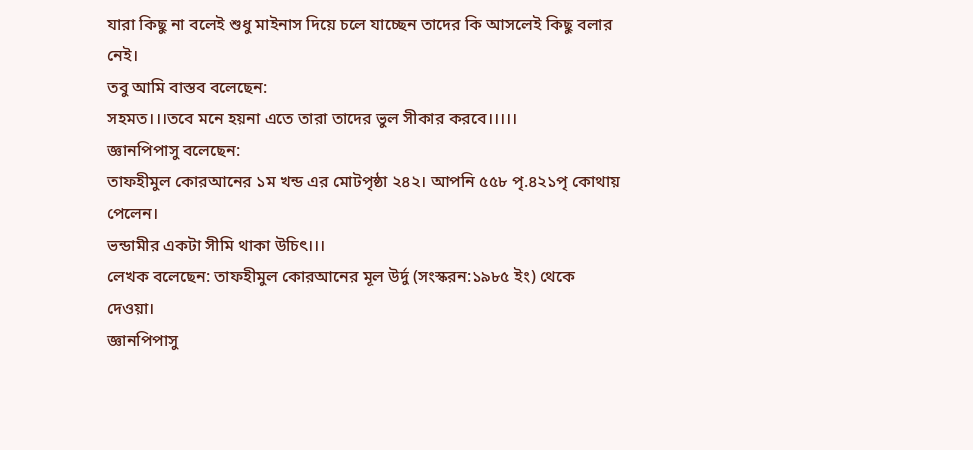যারা কিছু না বলেই শুধু মাইনাস দিয়ে চলে যাচ্ছেন তাদের কি আসলেই কিছু বলার নেই।
তবু আমি বাস্তব বলেছেন:
সহমত।।।তবে মনে হয়না এতে তারা তাদের ভুল সীকার করবে।।।।।
জ্ঞানপিপাসু বলেছেন:
তাফহীমুল কোরআনের ১ম খন্ড এর মোটপৃষ্ঠা ২৪২। আপনি ৫৫৮ পৃ.৪২১পৃ কোথায় পেলেন।
ভন্ডামীর একটা সীমি থাকা উচিৎ।।।
লেখক বলেছেন: তাফহীমুল কোরআনের মূল উর্দু (সংস্করন:১৯৮৫ ইং) থেকে দেওয়া।
জ্ঞানপিপাসু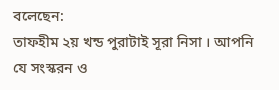বলেছেন:
তাফহীম ২য় খন্ড পুরাটাই সূরা নিসা । আপনি যে সংস্করন ও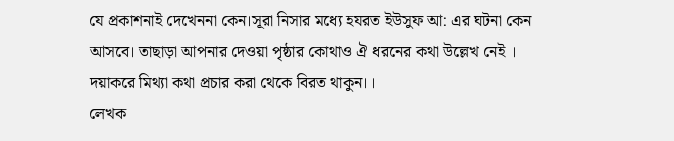যে প্রকাশনাই দেখেননা কেন।সূরা নিসার মধ্যে হযরত ইউসুফ আ: এর ঘটনা কেন আসবে। তাছাড়া আপনার দেওয়া পৃষ্ঠার কোথাও ঐ ধরনের কথা উল্লেখ নেই । দয়াকরে মিথ্যা কথা প্রচার করা থেকে বিরত থাকুন।।
লেখক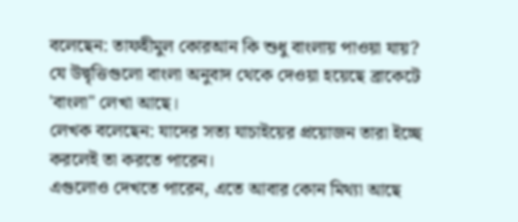বলেছেন: তাফহীমুল কোরআন কি শুধু বাংলায় পাওয়া যায়?
যে উদ্বৃত্তিগুলো বাংলা অনুবাদ থেকে দেওয়া হয়েছে ব্রাকেটে 'বাংলা" লেখা আছে।
লেখক বলেছেন: যাদের সত্য যাচাইয়ের প্রয়োজন তারা ইচ্ছে করলেই তা করতে পারেন।
এগুলোও দেখতে পারেন, এতে আবার কোন মিথ্যা আছে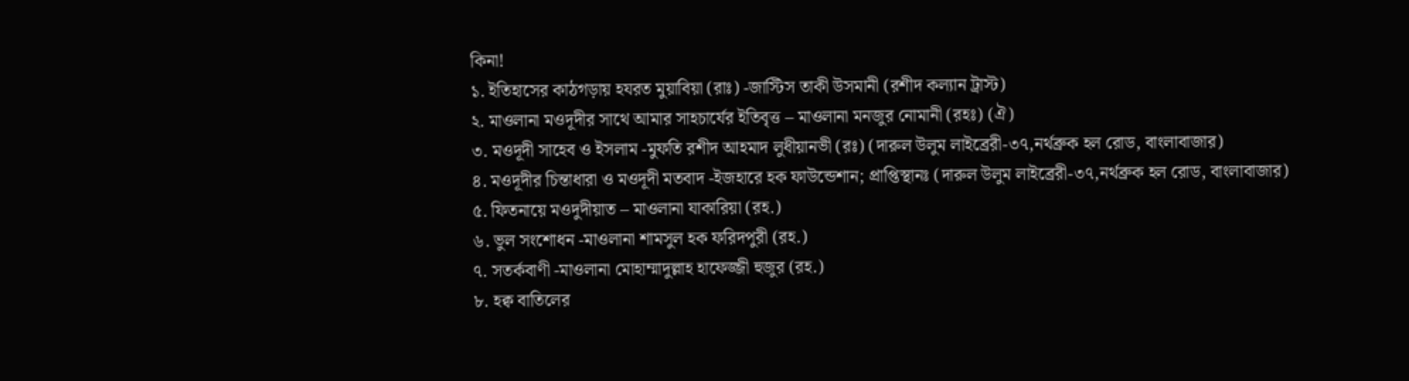কিনা!
১. ইতিহাসের কাঠগড়ায় হযরত মুয়াবিয়া (রাঃ) -জাস্টিস তাকী উসমানী (রশীদ কল্যান ট্রাস্ট)
২. মাওলানা মওদূদীর সাথে আমার সাহচার্যের ইতিবৃত্ত – মাওলানা মনজুর নোমানী (রহঃ) (ঐ)
৩. মওদূদী সাহেব ও ইসলাম -মুফতি রশীদ আহমাদ লুধীয়ানভী (রঃ) (দারুল উলুম লাইব্রেরী-৩৭,নর্থব্রুক হল রোড, বাংলাবাজার)
৪. মওদূদীর চিন্তাধারা ও মওদূদী মতবাদ -ইজহারে হক ফাউন্ডেশান; প্রাপ্তিস্থানঃ (দারুল উলুম লাইব্রেরী-৩৭,নর্থব্রুক হল রোড, বাংলাবাজার)
৫. ফিতনায়ে মওদুদীয়াত – মাওলানা যাকারিয়া (রহ.)
৬. ভুল সংশোধন -মাওলানা শামসুল হক ফরিদপুরী (রহ.)
৭. সতর্কবাণী -মাওলানা মোহাম্মাদুল্লাহ হাফেজ্জী হুজুর (রহ.)
৮. হক্ব বাতিলের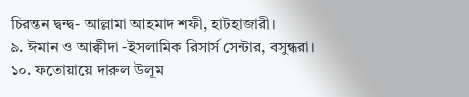চিরন্তন দ্বন্দ্ব- আল্লামা আহমাদ শফী, হাটহাজারী।
৯. ঈমান ও আক্বীদা -ইসলামিক রিসার্স সেন্টার, বসুন্ধরা।
১০. ফতোয়ায়ে দারুল উলূম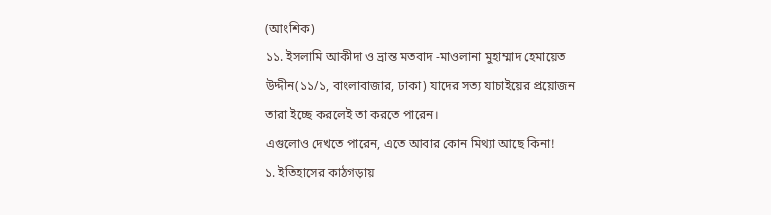(আংশিক)
১১. ইসলামি আকীদা ও ভ্রান্ত মতবাদ -মাওলানা মুহাম্মাদ হেমায়েত উদ্দীন(১১/১, বাংলাবাজার, ঢাকা) যাদের সত্য যাচাইয়ের প্রয়োজন তারা ইচ্ছে করলেই তা করতে পারেন।
এগুলোও দেখতে পারেন, এতে আবার কোন মিথ্যা আছে কিনা!
১. ইতিহাসের কাঠগড়ায়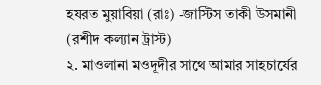হযরত মুয়াবিয়া (রাঃ) -জাস্টিস তাকী উসমানী (রশীদ কল্যান ট্রাস্ট)
২. মাওলানা মওদূদীর সাথে আমার সাহচার্যের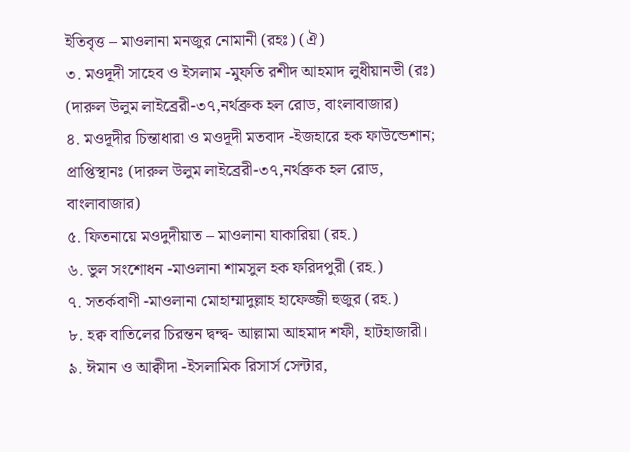ইতিবৃত্ত – মাওলানা মনজুর নোমানী (রহঃ) (ঐ)
৩. মওদূদী সাহেব ও ইসলাম -মুফতি রশীদ আহমাদ লুধীয়ানভী (রঃ) (দারুল উলুম লাইব্রেরী-৩৭,নর্থব্রুক হল রোড, বাংলাবাজার)
৪. মওদূদীর চিন্তাধারা ও মওদূদী মতবাদ -ইজহারে হক ফাউন্ডেশান; প্রাপ্তিস্থানঃ (দারুল উলুম লাইব্রেরী-৩৭,নর্থব্রুক হল রোড, বাংলাবাজার)
৫. ফিতনায়ে মওদুদীয়াত – মাওলানা যাকারিয়া (রহ.)
৬. ভুল সংশোধন -মাওলানা শামসুল হক ফরিদপুরী (রহ.)
৭. সতর্কবাণী -মাওলানা মোহাম্মাদুল্লাহ হাফেজ্জী হুজুর (রহ.)
৮. হক্ব বাতিলের চিরন্তন দ্বন্দ্ব- আল্লামা আহমাদ শফী, হাটহাজারী।
৯. ঈমান ও আক্বীদা -ইসলামিক রিসার্স সেন্টার,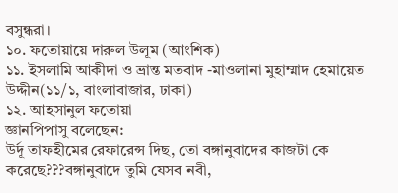বসুন্ধরা।
১০. ফতোয়ায়ে দারুল উলূম (আংশিক)
১১. ইসলামি আকীদা ও ভ্রান্ত মতবাদ -মাওলানা মুহাম্মাদ হেমায়েত উদ্দীন(১১/১, বাংলাবাজার, ঢাকা)
১২. আহসানুল ফতোয়া
জ্ঞানপিপাসু বলেছেন:
উর্দূ তাফহীমের রেফারেন্স দিছ, তো বঙ্গানুবাদের কাজটা কে করেছে???বঙ্গানুবাদে তুমি যেসব নবী,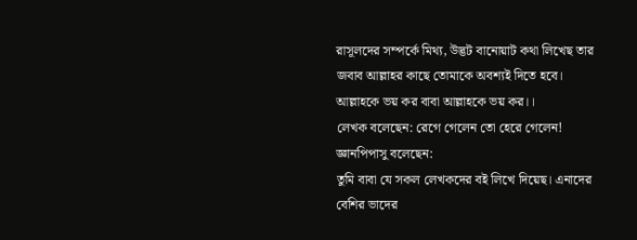রাসূলদের সম্পর্কে মিথ্য, উদ্ভট বানোয়াট কথা লিখেছ তার জবাব আল্লাহর কাছে তোমাকে অবশ্যই দিতে হবে।
আল্লাহকে ভয় কর বাবা আল্লাহকে ভয় কর।।
লেখক বলেছেন: রেগে গেলেন তো হেরে গেলেন!
জ্ঞানপিপাসু বলেছেন:
তুমি বাবা যে সকল লেখকদের বই লিখে দিয়েছ। এনাদের বেশির ভাদের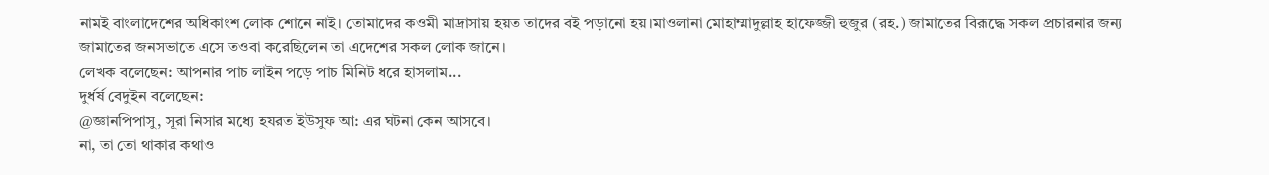নামই বাংলাদেশের অধিকাংশ লোক শোনে নাই। তোমাদের কওমী মাদ্রাসায় হয়ত তাদের বই পড়ানো হয়।মাওলানা মোহাম্মাদুল্লাহ হাফেজ্জী হুজুর (রহ.) জামাতের বিরূদ্ধে সকল প্রচারনার জন্য জামাতের জনসভাতে এসে তওবা করেছিলেন তা এদেশের সকল লোক জানে।
লেখক বলেছেন: আপনার পাচ লাইন পড়ে পাচ মিনিট ধরে হাসলাম...
দুর্ধর্ষ বেদুইন বলেছেন:
@জ্ঞানপিপাসু, সূরা নিসার মধ্যে হযরত ইউসুফ আ: এর ঘটনা কেন আসবে।
না, তা তো থাকার কথাও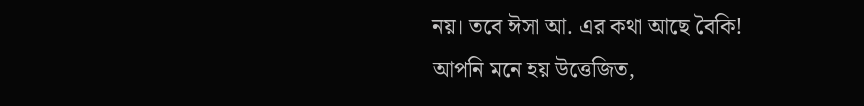নয়। তবে ঈসা আ. এর কথা আছে বৈকি!
আপনি মনে হয় উত্তেজিত,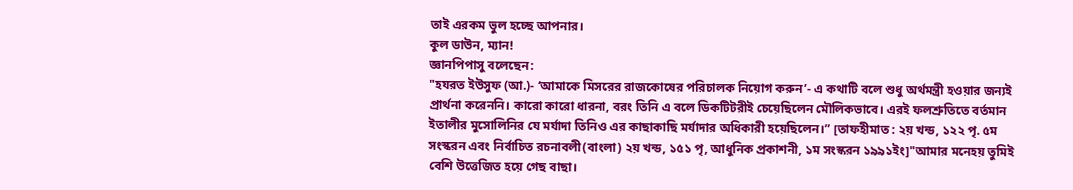তাই এরকম ভুল হচ্ছে আপনার।
কুল ডাউন, ম্যান!
জ্ঞানপিপাসু বলেছেন:
"হযরত ইউসুফ (আ.)- ‘আমাকে মিসরের রাজকোষের পরিচালক নিয়োগ করুন’- এ কথাটি বলে শুধু অর্থমন্ত্রী হওয়ার জন্যই প্রার্থনা করেননি। কারো কারো ধারনা, বরং তিনি এ বলে ডিকটিটরীই চেয়েছিলেন মৌলিকভাবে। এরই ফলশ্রুতিতে বর্তমান ইতালীর মুসোলিনির যে মর্যাদা তিনিও এর কাছাকাছি মর্যাদার অধিকারী হয়েছিলেন।” [তাফহীমাত : ২য় খন্ড, ১২২ পৃ. ৫ম সংস্করন এবং নির্বাচিত রচনাবলী(বাংলা) ২য় খন্ড, ১৫১ পৃ, আধুনিক প্রকাশনী, ১ম সংস্করন ১৯৯১ইং]"আমার মনেহয় তুমিই বেশি উত্তেজিত হয়ে গেছ বাছা।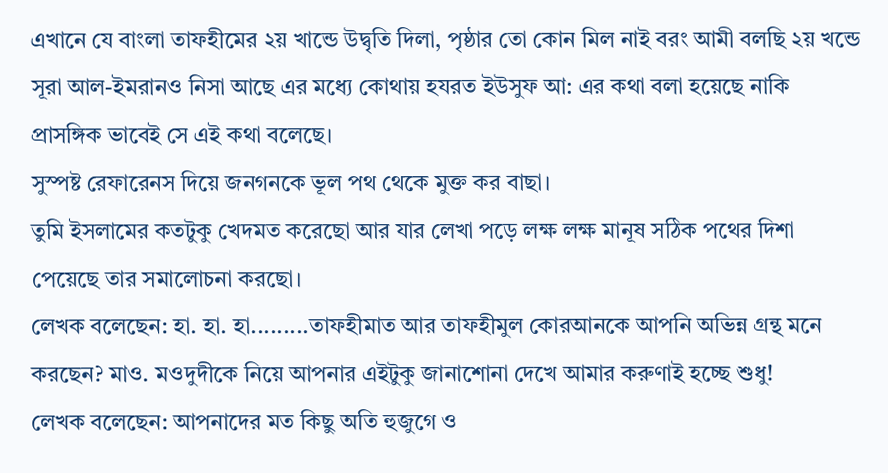এখানে যে বাংলা তাফহীমের ২য় খান্ডে উদ্বৃতি দিলা, পৃষ্ঠার তো কোন মিল নাই বরং আমী বলছি ২য় খন্ডে সূরা আল-ইমরানও নিসা আছে এর মধ্যে কোথায় হযরত ইউসুফ আ: এর কথা বলা হয়েছে নাকি প্রাসঙ্গিক ভাবেই সে এই কথা বলেছে।
সুস্পষ্ট রেফারেনস দিয়ে জনগনকে ভূল পথ থেকে মুক্ত কর বাছা।
তুমি ইসলামের কতটুকু খেদমত করেছো আর যার লেখা পড়ে লক্ষ লক্ষ মানূষ সঠিক পথের দিশা পেয়েছে তার সমালোচনা করছো।
লেখক বলেছেন: হা. হা. হা.........তাফহীমাত আর তাফহীমুল কোরআনকে আপনি অভিন্ন গ্রন্থ মনে করছেন? মাও. মওদুদীকে নিয়ে আপনার এইটুকু জানাশোনা দেখে আমার করুণাই হচ্ছে শুধু!
লেখক বলেছেন: আপনাদের মত কিছু অতি হুজুগে ও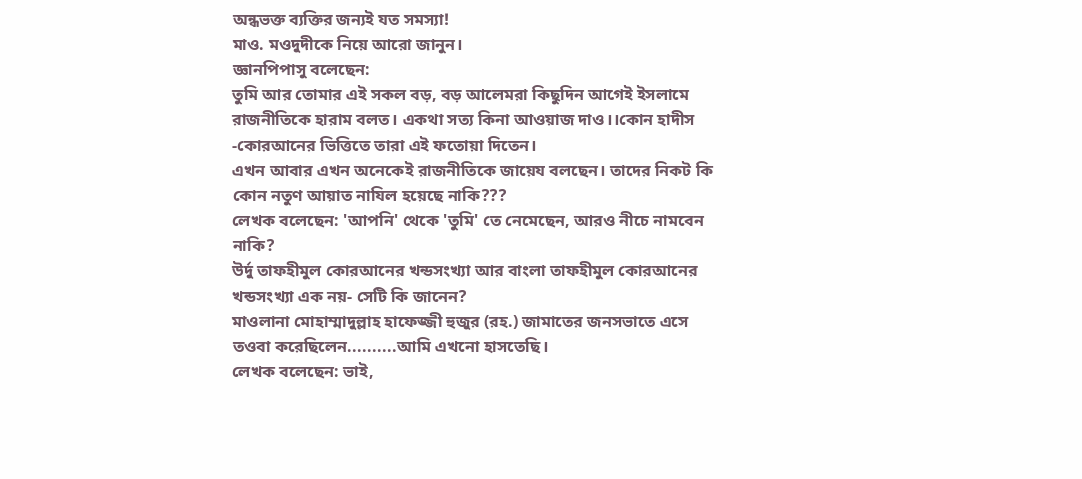অন্ধভক্ত ব্যক্তির জন্যই যত সমস্যা!
মাও. মওদুদীকে নিয়ে আরো জানুন।
জ্ঞানপিপাসু বলেছেন:
তুমি আর তোমার এই সকল বড়, বড় আলেমরা কিছুদিন আগেই ইসলামে রাজনীতিকে হারাম বলত। একথা সত্য কিনা আওয়াজ দাও।।কোন হাদীস -কোরআনের ভিত্তিতে তারা এই ফতোয়া দিতেন।
এখন আবার এখন অনেকেই রাজনীতিকে জায়েয বলছেন। তাদের নিকট কি কোন নতুণ আয়াত নাযিল হয়েছে নাকি???
লেখক বলেছেন: 'আপনি' থেকে 'তুমি' তে নেমেছেন, আরও নীচে নামবেন নাকি?
উর্দু তাফহীমুল কোরআনের খন্ডসংখ্যা আর বাংলা তাফহীমুল কোরআনের খন্ডসংখ্যা এক নয়- সেটি কি জানেন?
মাওলানা মোহাম্মাদুল্লাহ হাফেজ্জী হুজুর (রহ.) জামাতের জনসভাতে এসে তওবা করেছিলেন..........আমি এখনো হাসতেছি।
লেখক বলেছেন: ভাই,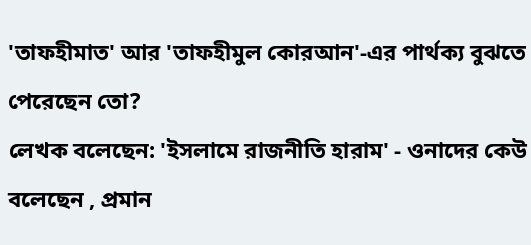'তাফহীমাত' আর 'তাফহীমুল কোরআন'-এর পার্থক্য বুঝতে পেরেছেন তো?
লেখক বলেছেন: 'ইসলামে রাজনীতি হারাম' - ওনাদের কেউ বলেছেন , প্রমান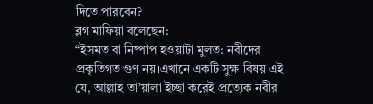দিতে পারবেন?
ব্লগ মাফিয়া বলেছেন:
“ইসমত বা নিষ্পাপ হওয়াটা মুলত: নবীদের প্রকৃতিগত গুণ নয়।এখানে একটি সুক্ষ বিষয় এই যে, আল্লাহ তা’য়ালা ইচ্ছা করেই প্রত্যেক নবীর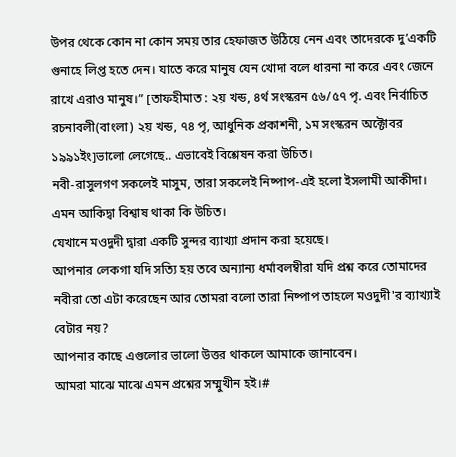উপর থেকে কোন না কোন সময় তার হেফাজত উঠিয়ে নেন এবং তাদেরকে দু’একটি গুনাহে লিপ্ত হতে দেন। যাতে করে মানুষ যেন খোদা বলে ধারনা না করে এবং জেনে রাখে এরাও মানুষ।” [তাফহীমাত : ২য় খন্ড, ৪র্থ সংস্করন ৫৬/৫৭ পৃ. এবং নির্বাচিত রচনাবলী(বাংলা) ২য় খন্ড, ৭৪ পৃ, আধুনিক প্রকাশনী, ১ম সংস্করন অক্টোবর ১৯৯১ইং]ভালো লেগেছে.. এভাবেই বিশ্লেষন করা উচিত।
নবী-রাসুলগণ সকলেই মাসুম, তারা সকলেই নিষ্পাপ-এই হলো ইসলামী আকীদা।
এমন আকিদ্বা বিশ্বাষ থাকা কি উচিত।
যেখানে মওদুদী দ্বারা একটি সুন্দর ব্যাখ্যা প্রদান করা হয়েছে।
আপনার লেকগা যদি সত্যি হয় তবে অন্যান্য ধর্মাবলম্বীরা যদি প্রশ্ন করে তোমাদের নবীরা তো এটা করেছেন আর তোমরা বলো তারা নিষ্পাপ তাহলে মওদুদী'র ব্যাখ্যাই বেটার নয়?
আপনার কাছে এগুলোর ভালো উত্তর থাকলে আমাকে জানাবেন।
আমরা মাঝে মাঝে এমন প্রশ্নের সম্মুখীন হই।#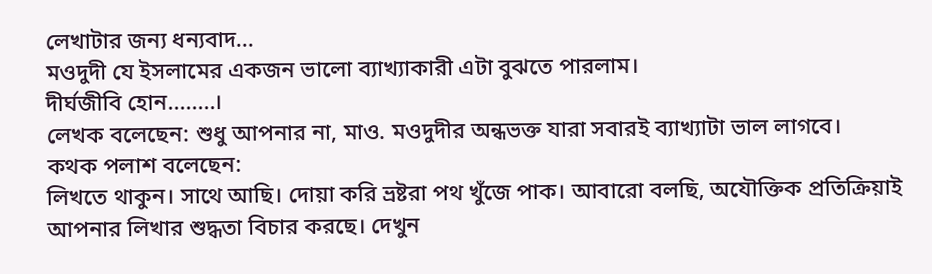লেখাটার জন্য ধন্যবাদ...
মওদুদী যে ইসলামের একজন ভালো ব্যাখ্যাকারী এটা বুঝতে পারলাম।
দীর্ঘজীবি হোন........।
লেখক বলেছেন: শুধু আপনার না, মাও. মওদুদীর অন্ধভক্ত যারা সবারই ব্যাখ্যাটা ভাল লাগবে।
কথক পলাশ বলেছেন:
লিখতে থাকুন। সাথে আছি। দোয়া করি ভ্রষ্টরা পথ খুঁজে পাক। আবারো বলছি, অযৌক্তিক প্রতিক্রিয়াই আপনার লিখার শুদ্ধতা বিচার করছে। দেখুন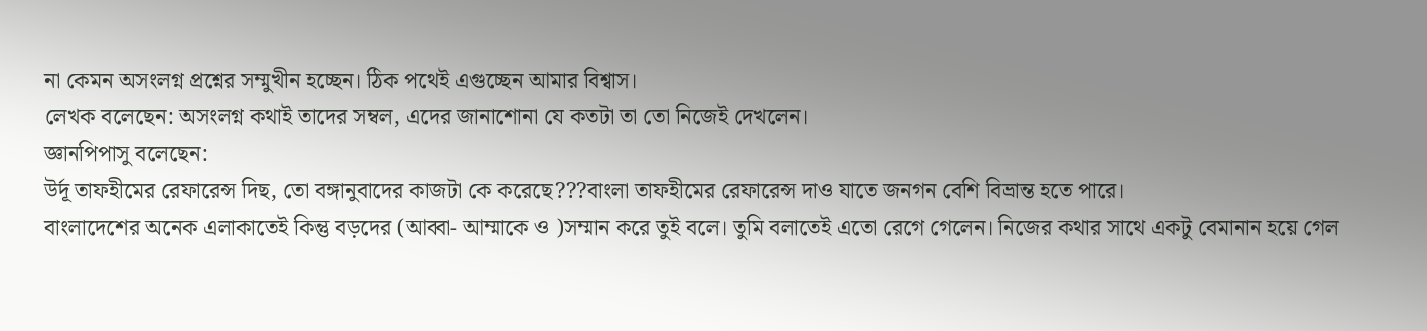না কেমন অসংলগ্ন প্রশ্নের সম্মুখীন হচ্ছেন। ঠিক পথেই এগুচ্ছেন আমার বিশ্বাস।
লেখক বলেছেন: অসংলগ্ন কথাই তাদের সম্বল, এদের জানাশোনা যে কতটা তা তো নিজেই দেখলেন।
জ্ঞানপিপাসু বলেছেন:
উর্দূ তাফহীমের রেফারেন্স দিছ, তো বঙ্গানুবাদের কাজটা কে করেছে???বাংলা তাফহীমের রেফারেন্স দাও যাতে জনগন বেশি বিভ্রান্ত হতে পারে।
বাংলাদেশের অনেক এলাকাতেই কিন্তু বড়দের (আব্বা- আম্মাকে ও )সম্মান করে তুই বলে। তুমি বলাতেই এতো রেগে গেলেন। নিজের কথার সাথে একটু বেমানান হয়ে গেল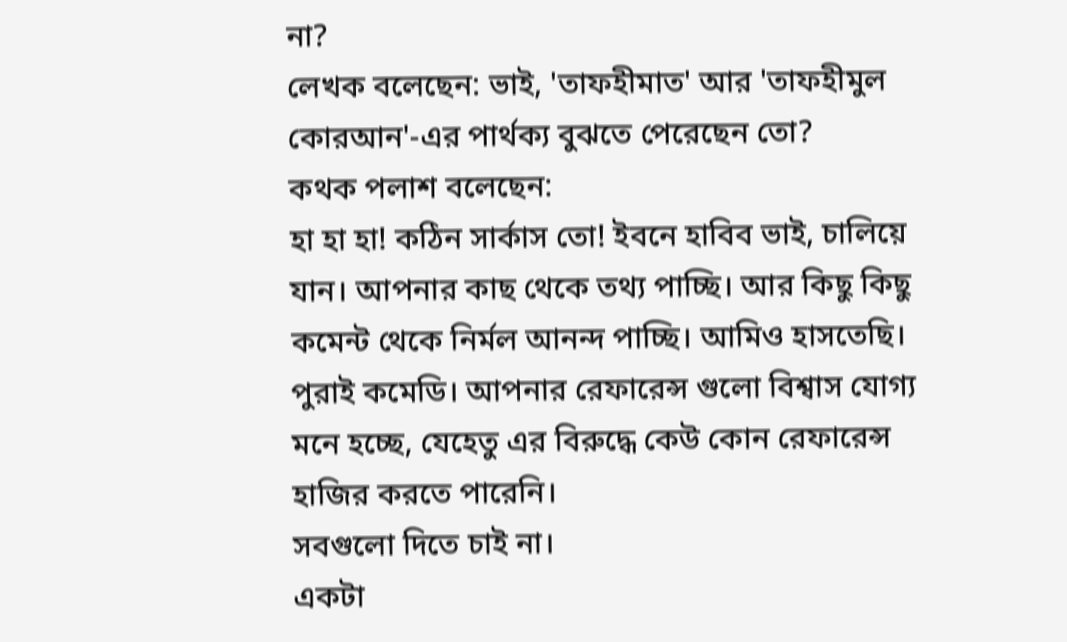না?
লেখক বলেছেন: ভাই, 'তাফহীমাত' আর 'তাফহীমুল কোরআন'-এর পার্থক্য বুঝতে পেরেছেন তো?
কথক পলাশ বলেছেন:
হা হা হা! কঠিন সার্কাস তো! ইবনে হাবিব ভাই, চালিয়ে যান। আপনার কাছ থেকে তথ্য পাচ্ছি। আর কিছু কিছু কমেন্ট থেকে নির্মল আনন্দ পাচ্ছি। আমিও হাসতেছি। পুরাই কমেডি। আপনার রেফারেন্স গুলো বিশ্বাস যোগ্য মনে হচ্ছে, যেহেতু এর বিরুদ্ধে কেউ কোন রেফারেন্স হাজির করতে পারেনি।
সবগুলো দিতে চাই না।
একটা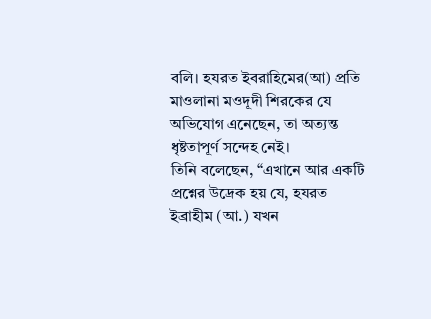বলি। হযরত ইবরাহিমের(আ) প্রতি মাওলানা মওদূদী শিরকের যে অভিযোগ এনেছেন, তা অত্যন্ত ধৃষ্টতাপূর্ণ সন্দেহ নেই।
তিনি বলেছেন, “এখানে আর একটি প্রশ্নের উদ্রেক হয় যে, হযরত ইব্রাহীম (আ.) যখন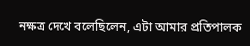নক্ষত্র দেখে বলেছিলেন, এটা আমার প্রতিপালক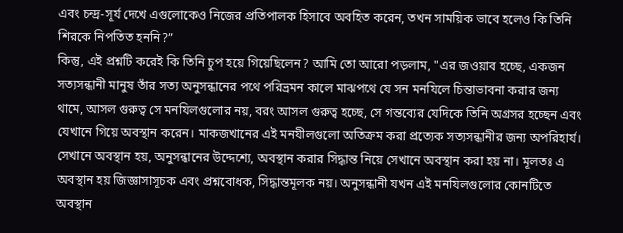এবং চন্দ্র-সূর্য দেখে এগুলোকেও নিজের প্রতিপালক হিসাবে অবহিত করেন, তখন সাময়িক ভাবে হলেও কি তিনি শিরকে নিপতিত হননি?”
কিন্তু, এই প্রশ্নটি করেই কি তিনি চুপ হয়ে গিয়েছিলেন? আমি তো আরো পড়লাম, "এর জওয়াব হচ্ছে, একজন সত্যসন্ধানী মানুষ তাঁর সত্য অনুসন্ধানের পথে পরিভ্রমন কালে মাঝপথে যে সন মনযিলে চিন্তাভাবনা করার জন্য থামে, আসল গুরুত্ব সে মনযিলগুলোর নয়, বরং আসল গুরুত্ব হচ্ছে, সে গন্তব্যের যেদিকে তিনি অগ্রসর হচ্ছেন এবং যেখানে গিয়ে অবস্থান করেন। মাকজখানের এই মনযীলগুলো অতিক্রম করা প্রত্যেক সত্যসন্ধানীর জন্য অপরিহার্য। সেখানে অবস্থান হয়, অনুসন্ধানের উদ্দেশ্যে, অবস্থান করার সিদ্ধান্ত নিয়ে সেখানে অবস্থান করা হয় না। মূলতঃ এ অবস্থান হয় জিজ্ঞাসাসূচক এবং প্রশ্নবোধক, সিদ্ধান্তমূলক নয়। অনুসন্ধানী যখন এই মনযিলগুলোর কোনটিতে অবস্থান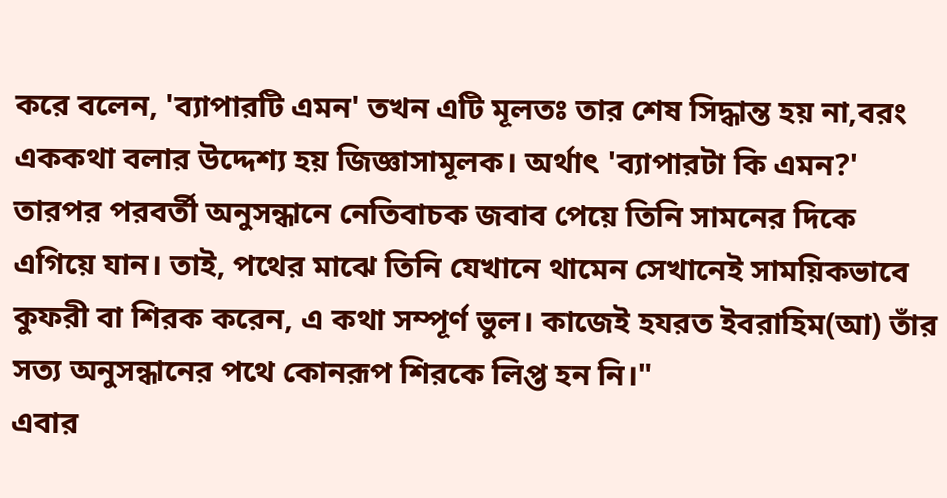করে বলেন, 'ব্যাপারটি এমন' তখন এটি মূলতঃ তার শেষ সিদ্ধান্ত হয় না,বরং এককথা বলার উদ্দেশ্য হয় জিজ্ঞাসামূলক। অর্থাৎ 'ব্যাপারটা কি এমন?' তারপর পরবর্তী অনুসন্ধানে নেতিবাচক জবাব পেয়ে তিনি সামনের দিকে এগিয়ে যান। তাই, পথের মাঝে তিনি যেখানে থামেন সেখানেই সাময়িকভাবে কুফরী বা শিরক করেন, এ কথা সম্পূর্ণ ভুল। কাজেই হযরত ইবরাহিম(আ) তাঁর সত্য অনুসন্ধানের পথে কোনরূপ শিরকে লিপ্ত হন নি।"
এবার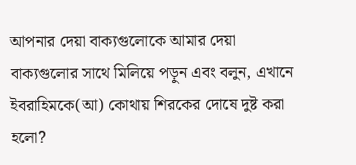আপনার দেয়া বাক্যগুলোকে আমার দেয়া বাক্যগুলোর সাথে মিলিয়ে পড়ুন এবং বলুন, এখানে ইবরাহিমকে(আ) কোথায় শিরকের দোষে দুষ্ট করা হলো?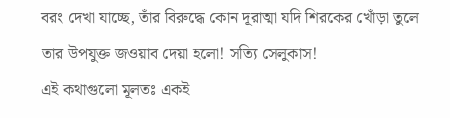বরং দেখা যাচ্ছে, তাঁর বিরুদ্ধে কোন দূরাত্মা যদি শিরকের খোঁড়া তুলে তার উপযুক্ত জওয়াব দেয়া হলো! সত্যি সেলুকাস!
এই কথাগুলো মূলতঃ একই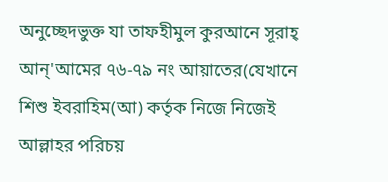অনুচ্ছেদভুক্ত যা তাফহীমুল কুরআনে সূরাহ্ আন্'আমের ৭৬-৭৯ নং আয়াতের(যেখানে শিশু ইবরাহিম(আ) কর্তৃক নিজে নিজেই আল্লাহর পরিচয়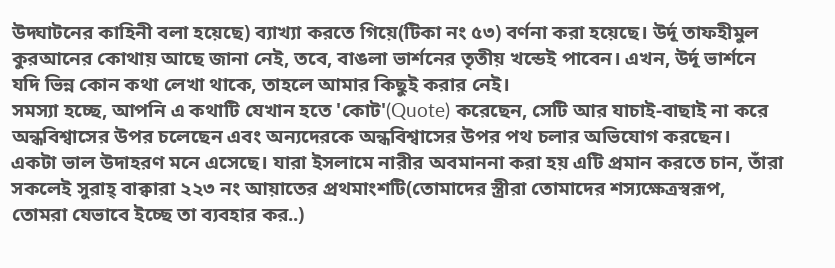উদ্ঘাটনের কাহিনী বলা হয়েছে) ব্যাখ্যা করতে গিয়ে(টিকা নং ৫৩) বর্ণনা করা হয়েছে। উর্দূ তাফহীমুল কুরআনের কোথায় আছে জানা নেই, তবে, বাঙলা ভার্শনের তৃতীয় খন্ডেই পাবেন। এখন, উর্দূ ভার্শনে যদি ভিন্ন কোন কথা লেখা থাকে, তাহলে আমার কিছুই করার নেই।
সমস্যা হচ্ছে, আপনি এ কথাটি যেখান হতে 'কোট'(Quote) করেছেন, সেটি আর যাচাই-বাছাই না করে অন্ধবিশ্বাসের উপর চলেছেন এবং অন্যদেরকে অন্ধবিশ্বাসের উপর পথ চলার অভিযোগ করছেন।
একটা ভাল উদাহরণ মনে এসেছে। যারা ইসলামে নারীর অবমাননা করা হয় এটি প্রমান করতে চান, তাঁরা সকলেই সুরাহ্ বাক্বারা ২২৩ নং আয়াতের প্রথমাংশটি(তোমাদের স্ত্রীরা তোমাদের শস্যক্ষেত্রস্বরূপ, তোমরা যেভাবে ইচ্ছে তা ব্যবহার কর..)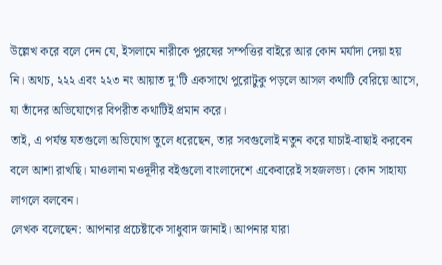উল্লেখ করে বলে দেন যে, ইসলামে নারীকে পুরষের সম্পত্তির বাইরে আর কোন মর্যাদা দেয়া হয় নি। অথচ, ২২২ এবং ২২৩ নং আয়াত দু'টি একসাথে পুরোটুকু পড়লে আসল কথাটি বেরিয়ে আসে, যা তাঁদের অভিযোগের বিপরীত কথাটিই প্রমান করে।
তাই, এ পর্যন্ত যতগুলো অভিযোগ তুলে ধরেছেন, তার সবগুলোই নতুন করে যাচাই-বাছাই করবেন বলে আশা রাখছি। মাওলানা মওদূদীর বইগুলো বাংলাদেশে একেবারেই সহজলভ্য। কোন সাহায্য লাগলে বলবেন।
লেখক বলেছেন: আপনার প্রচেষ্টাকে সাধুবাদ জানাই। আপনার যারা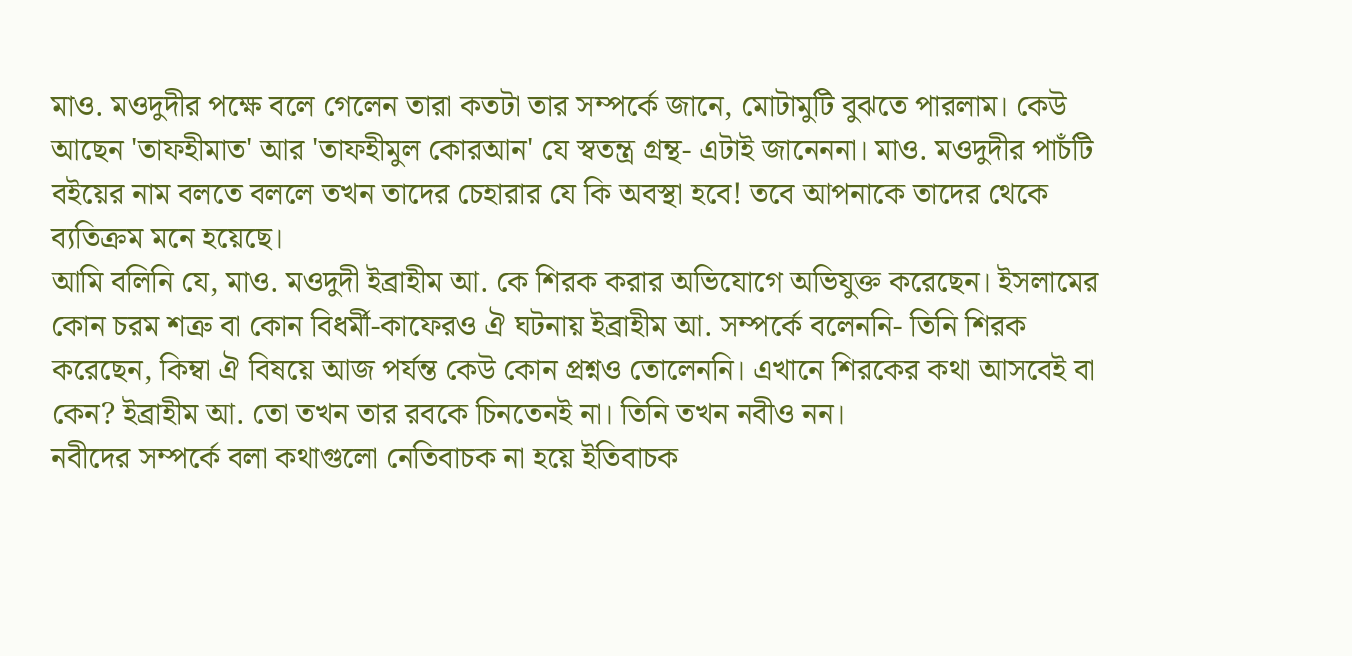মাও. মওদুদীর পক্ষে বলে গেলেন তারা কতটা তার সম্পর্কে জানে, মোটামুটি বুঝতে পারলাম। কেউ আছেন 'তাফহীমাত' আর 'তাফহীমুল কোরআন' যে স্বতন্ত্র গ্রন্থ- এটাই জানেননা। মাও. মওদুদীর পাচঁটি বইয়ের নাম বলতে বললে তখন তাদের চেহারার যে কি অবস্থা হবে! তবে আপনাকে তাদের থেকে ব্যতিক্রম মনে হয়েছে।
আমি বলিনি যে, মাও. মওদুদী ইব্রাহীম আ. কে শিরক করার অভিযোগে অভিযুক্ত করেছেন। ইসলামের কোন চরম শত্রু বা কোন বিধর্মী-কাফেরও ঐ ঘটনায় ইব্রাহীম আ. সম্পর্কে বলেননি- তিনি শিরক করেছেন, কিম্বা ঐ বিষয়ে আজ পর্যন্ত কেউ কোন প্রশ্নও তোলেননি। এখানে শিরকের কথা আসবেই বা কেন? ইব্রাহীম আ. তো তখন তার রবকে চিনতেনই না। তিনি তখন নবীও নন।
নবীদের সম্পর্কে বলা কথাগুলো নেতিবাচক না হয়ে ইতিবাচক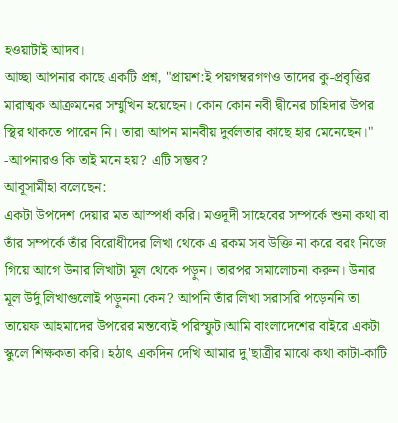হওয়াটাই আদব।
আচ্ছা আপনার কাছে একটি প্রশ্ন, "প্রায়শ:ই পয়গম্বরগণও তাদের কু-প্রবৃত্তির মারাত্মক আক্রমনের সম্মুখিন হয়েছেন। কোন কোন নবী দ্বীনের চাহিদার উপর স্থির থাকতে পারেন নি। তারা আপন মানবীয় দুর্বলতার কাছে হার মেনেছেন।" -আপনারও কি তাই মনে হয়? এটি সম্ভব?
আবূসামীহা বলেছেন:
একটা উপদেশ দেয়ার মত আস্পর্ধা করি। মওদূদী সাহেবের সম্পর্কে শুনা কথা বা তাঁর সম্পর্কে তাঁর বিরোধীদের লিখা থেকে এ রকম সব উক্তি না করে বরং নিজে গিয়ে আগে উনার লিখাটা মূল থেকে পড়ুন। তারপর সমালোচনা করুন। উনার মূল উর্দু লিখাগুলোই পড়ুননা কেন? আপনি তাঁর লিখা সরাসরি পড়েননি তা তায়েফ আহমাদের উপরের মন্তব্যেই পরিস্ফুট।আমি বাংলাদেশের বাইরে একটা স্কুলে শিক্ষকতা করি। হঠাৎ একদিন দেখি আমার দু'ছাত্রীর মাঝে কথা কাটা-কাটি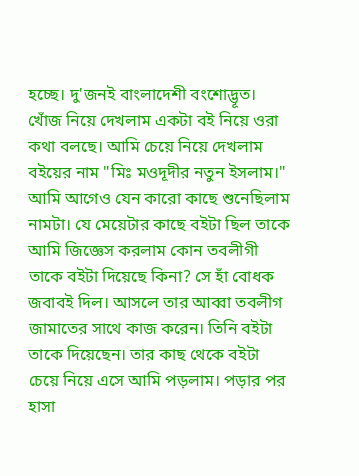হচ্ছে। দু'জনই বাংলাদেশী বংশোদ্ভূত। খোঁজ নিয়ে দেখলাম একটা বই নিয়ে ওরা কথা বলছে। আমি চেয়ে নিয়ে দেখলাম বইয়ের নাম "মিঃ মওদূদীর নতুন ইসলাম।" আমি আগেও যেন কারো কাছে শুনেছিলাম নামটা। যে মেয়েটার কাছে বইটা ছিল তাকে আমি জিজ্ঞেস করলাম কোন তবলীগী তাকে বইটা দিয়েছে কিনা? সে হাঁ বোধক জবাবই দিল। আসলে তার আব্বা তবলীগ জামাতের সাথে কাজ করেন। তিনি বইটা তাকে দিয়েছেন। তার কাছ থেকে বইটা চেয়ে নিয়ে এসে আমি পড়লাম। পড়ার পর হাসা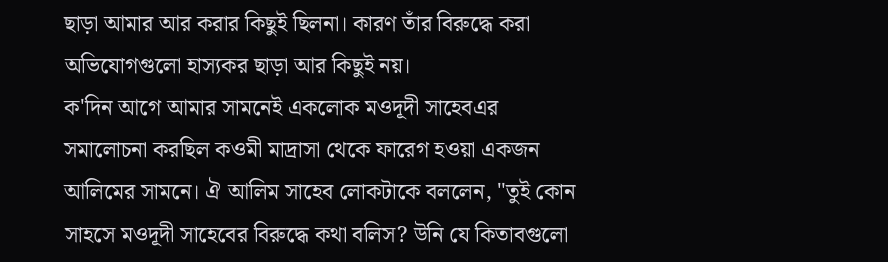ছাড়া আমার আর করার কিছুই ছিলনা। কারণ তাঁর বিরুদ্ধে করা অভিযোগগুলো হাস্যকর ছাড়া আর কিছুই নয়।
ক'দিন আগে আমার সামনেই একলোক মওদূদী সাহেবএর সমালোচনা করছিল কওমী মাদ্রাসা থেকে ফারেগ হওয়া একজন আলিমের সামনে। ঐ আলিম সাহেব লোকটাকে বললেন, "তুই কোন সাহসে মওদূদী সাহেবের বিরুদ্ধে কথা বলিস? উনি যে কিতাবগুলো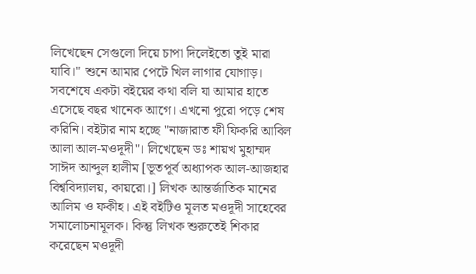লিখেছেন সেগুলো দিয়ে চাপা দিলেইতো তুই মারা যাবি।" শুনে আমার পেটে খিল লাগার যোগাড়।
সবশেষে একটা বইয়ের কথা বলি যা আমার হাতে এসেছে বছর খানেক আগে। এখনো পুরো পড়ে শেষ করিনি। বইটার নাম হচ্ছে "নাজারাত ফী ফিকরি আবিল আলা আল-মওদূদী"। লিখেছেন ডঃ শায়খ মুহাম্মদ সাঈদ আব্দুল হালীম [ভূতপূর্ব অধ্যাপক আল-আজহার বিশ্ববিদ্যালয়, কায়রো।] লিখক আন্তর্জাতিক মানের আলিম ও ফকীহ। এই বইটিও মূলত মওদূদী সাহেবের সমালোচনামূলক। কিন্তু লিখক শুরুতেই শিকার করেছেন মওদূদী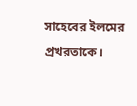সাহেবের ইলমের প্রখরতাকে।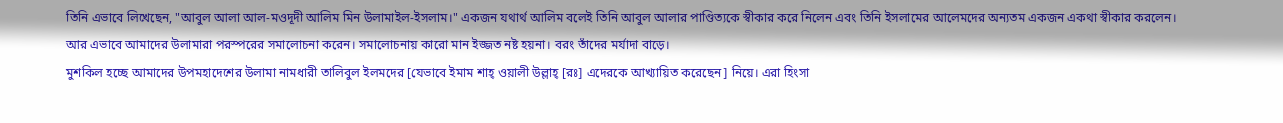তিনি এভাবে লিখেছেন, "আবুল আলা আল-মওদূদী আলিম মিন উলামাইল-ইসলাম।" একজন যথার্থ আলিম বলেই তিনি আবুল আলার পাণ্ডিত্যকে স্বীকার করে নিলেন এবং তিনি ইসলামের আলেমদের অন্যতম একজন একথা স্বীকার করলেন। আর এভাবে আমাদের উলামারা পরস্পরের সমালোচনা করেন। সমালোচনায় কারো মান ইজ্জত নষ্ট হয়না। বরং তাঁদের মর্যাদা বাড়ে।
মুশকিল হচ্ছে আমাদের উপমহাদেশের উলামা নামধারী তালিবুল ইলমদের [যেভাবে ইমাম শাহ্ ওয়ালী উল্লাহ্ [রঃ] এদেরকে আখ্যায়িত করেছেন] নিয়ে। এরা হিংসা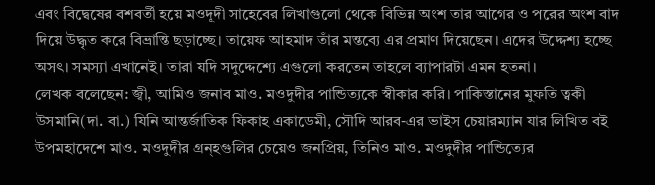এবং বিদ্বেষের বশবর্তী হয়ে মওদূদী সাহেবের লিখাগুলো থেকে বিভিন্ন অংশ তার আগের ও পরের অংশ বাদ দিয়ে উদ্ধৃত করে বিভ্রান্তি ছড়াচ্ছে। তায়েফ আহমাদ তাঁর মন্তব্যে এর প্রমাণ দিয়েছেন। এদের উদ্দেশ্য হচ্ছে অসৎ। সমস্যা এখানেই। তারা যদি সদুদ্দেশ্যে এগুলো করতেন তাহলে ব্যাপারটা এমন হতনা।
লেখক বলেছেন: জ্বী, আমিও জনাব মাও. মওদুদীর পান্ডিত্যকে স্বীকার করি। পাকিস্তানের মুফতি ত্বকী উসমানি(দা. বা.) যিনি আন্তর্জাতিক ফিকাহ একাডেমী, সৌদি আরব-এর ভাইস চেয়ারম্যান যার লিখিত বই উপমহাদেশে মাও. মওদুদীর গ্রন্হগুলির চেয়েও জনপ্রিয়, তিনিও মাও. মওদুদীর পান্ডিত্যের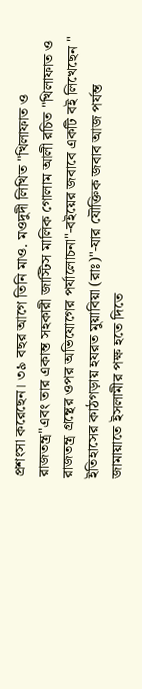প্রশংসা করেছেন। ৩৯ বছর আগে তিনি মাও. মওদুদী লিখিত "খিলাফাত ও রাজতন্ত্র"এবং তার একান্ত সহকারী জাস্টিস মালিক গোলাম আলী রচিত "খিলাফাত ও রাজতন্ত্র গ্রন্থের ওপর অভিযোগের পর্যালোচনা"-বইয়ের জবাবে একটি বই লিখেছেন " ইতিহাসের কাঠগড়ায় হযরত মুয়াবিয়া (রাঃ)"-যার যৌক্তিক জবাব আজ পর্যন্ত জামায়াতে ইসলামীর পক্ষ হতে দিতে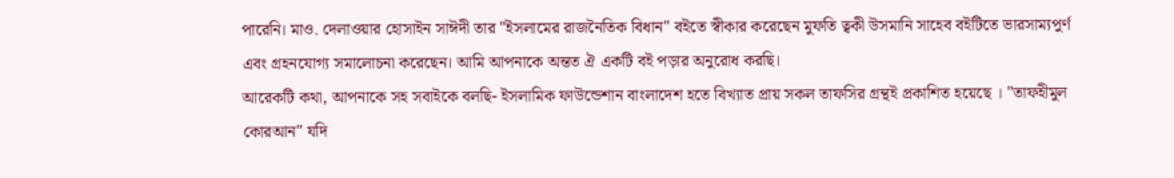পারেনি। মাও. দেলাওয়ার হোসাইন সাঈদী তার "ইসলামের রাজনৈতিক বিধান" বইতে স্বীকার করেছেন মুফতি ত্বকী উসমানি সাহেব বইটিতে ভারসাম্যপুর্ণ এবং গ্রহনযোগ্য সমালোচনা করেছেন। আমি আপনাকে অন্তত ঐ একটি বই পড়ার অনুরোধ করছি।
আরেকটি কথা, আপনাকে সহ সবাইকে বলছি- ইসলামিক ফাউন্ডেশান বাংলাদেশ হতে বিখ্যাত প্রায় সকল তাফসির গ্রন্থই প্রকাশিত হয়েছে । "তাফহীমুল কোরআন" যদি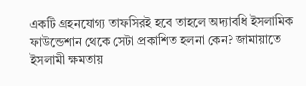একটি গ্রহনযোগ্য তাফসিরই হবে তাহলে অদ্যাবধি ইসলামিক ফাউন্ডেশান থেকে সেটা প্রকাশিত হলনা কেন? জামায়াতে ইসলামী ক্ষমতায়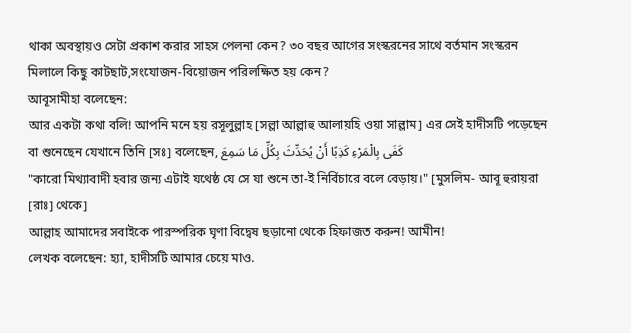থাকা অবস্থায়ও সেটা প্রকাশ করার সাহস পেলনা কেন? ৩০ বছর আগের সংস্করনের সাথে বর্তমান সংস্করন মিলালে কিছু কাটছাট,সংযোজন-বিয়োজন পরিলক্ষিত হয় কেন?
আবূসামীহা বলেছেন:
আর একটা কথা বলি! আপনি মনে হয় রসূলুল্লাহ [সল্লা আল্লাহু আলায়হি ওয়া সাল্লাম] এর সেই হাদীসটি পড়েছেন বা শুনেছেন যেখানে তিনি [সঃ] বলেছেন, كَفَى بِالْمَرْءِ كَذِبًا أَنْ يُحَدِّثَ بِكُلِّ مَا سَمِعَ
"কারো মিথ্যাবাদী হবার জন্য এটাই যথেষ্ঠ যে সে যা শুনে তা-ই নির্বিচারে বলে বেড়ায়।" [মুসলিম- আবূ হুরায়রা [রাঃ] থেকে]
আল্লাহ আমাদের সবাইকে পারস্পরিক ঘৃণা বিদ্বেষ ছড়ানো থেকে হিফাজত করুন! আমীন!
লেখক বলেছেন: হ্যা, হাদীসটি আমার চেয়ে মাও.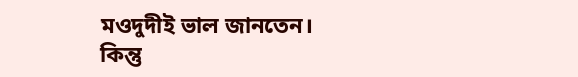মওদুদীই ভাল জানতেন। কিন্তু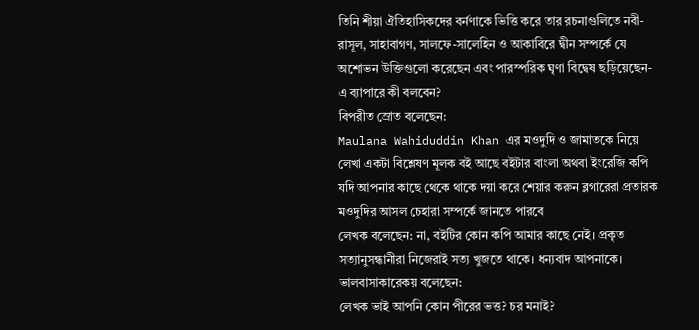তিনি শীয়া ঐতিহাসিকদের বর্নণাকে ভিত্তি করে তার রচনাগুলিতে নবী-রাসূল, সাহাবাগণ, সালফে-সালেহিন ও আকাবিরে দ্বীন সম্পর্কে যে অশোভন উক্তিগুলো করেছেন এবং পারস্পরিক ঘৃণা বিদ্বেষ ছড়িয়েছেন- এ ব্যাপারে কী বলবেন?
বিপরীত স্রোত বলেছেন:
Maulana Wahiduddin Khan এর মওদুদি ও জামাতকে নিয়ে লেখা একটা বিশ্লেষণ মূলক বই আছে বইটার বাংলা অথবা ইংরেজি কপি যদি আপনার কাছে থেকে থাকে দয়া করে শেয়ার করুন ব্লগারেরা প্রতারক মওদুদির আসল চেহারা সম্পর্কে জানতে পারবে
লেখক বলেছেন: না, বইটির কোন কপি আমার কাছে নেই। প্রকৃত সত্যানুসন্ধানীরা নিজেরাই সত্য খুজতে থাকে। ধন্যবাদ আপনাকে।
ভালবাসাকারেকয় বলেছেন:
লেখক ভাই আপনি কোন পীরের ভত্ত? চর মনাই?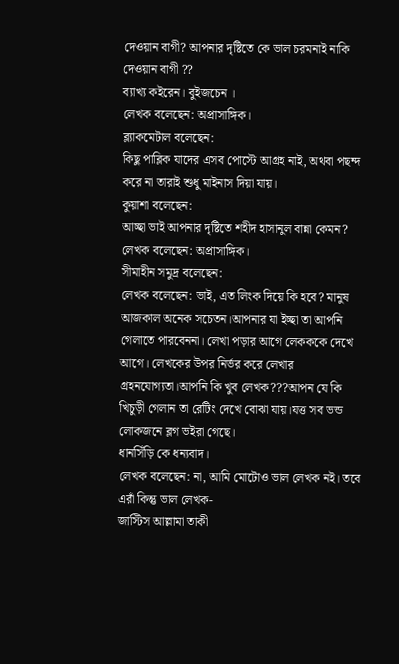দেওয়ান বাগী? আপনার দৃষ্টিতে কে ভাল চরমনাই নাকি দেওয়ান বাগী ??
ব্যাখ্য কইরেন। বুইজচেন ।
লেখক বলেছেন: অপ্রাসাঙ্গিক।
ব্ল্যাকমেটাল বলেছেন:
কিছু পাব্লিক যাদের এসব পোস্টে আগ্রহ নাই, অথবা পছন্দ করে না তারাই শুধু মাইনাস দিয়া যায়।
কুয়াশা বলেছেন:
আচ্ছা ভাই আপনার দৃষ্টিতে শহীদ হাসানুল বান্না কেমন?
লেখক বলেছেন: অপ্রাসাঙ্গিক।
সীমাহীন সমুদ্র বলেছেন:
লেখক বলেছেন: ভাই, এত লিংক দিয়ে কি হবে? মানুষ আজকাল অনেক সচেতন।আপনার যা ইচ্ছা তা আপনি গেলাতে পারবেননা। লেখা পড়ার আগে লেকককে দেখে আগে। লেখকের উপর নির্ভর করে লেখার গ্রহনযোগ্যতা।আপনি কি খুব লেখক???আপন যে কি খিচুড়ী গেলান তা রেটিং দেখে বোঝা যায়।যত্ত সব ভন্ড লোকজনে ব্লগ ভইরা গেছে।
ধানসিঁড়ি কে ধন্যবাদ।
লেখক বলেছেন: না, আমি মোটোও ভাল লেখক নই। তবে এরাঁ কিন্তু ভাল লেখক-
জাস্টিস আল্লামা তাকী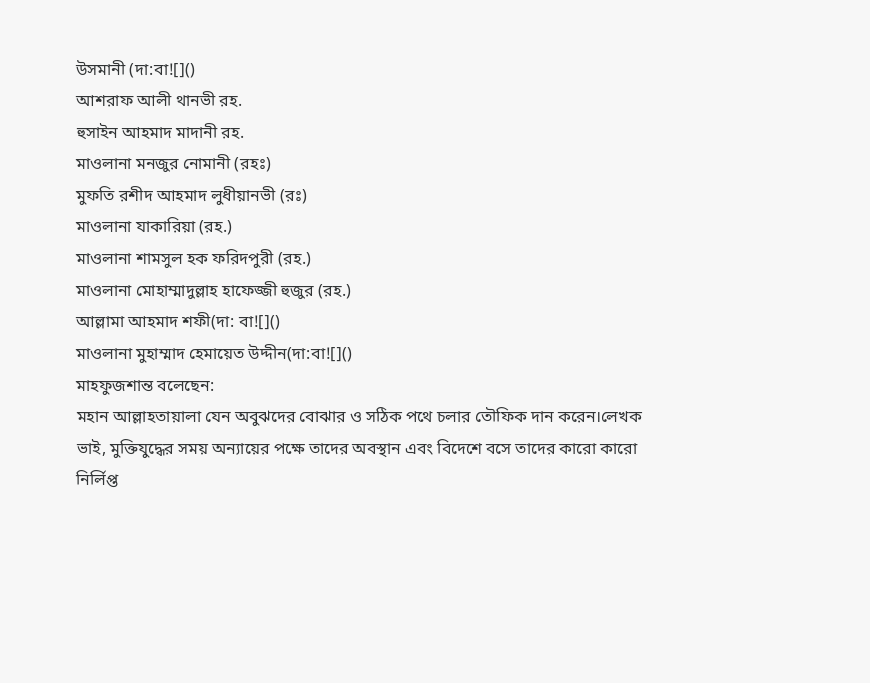উসমানী (দা:বা![]()
আশরাফ আলী থানভী রহ.
হুসাইন আহমাদ মাদানী রহ.
মাওলানা মনজুর নোমানী (রহঃ)
মুফতি রশীদ আহমাদ লুধীয়ানভী (রঃ)
মাওলানা যাকারিয়া (রহ.)
মাওলানা শামসুল হক ফরিদপুরী (রহ.)
মাওলানা মোহাম্মাদুল্লাহ হাফেজ্জী হুজুর (রহ.)
আল্লামা আহমাদ শফী(দা: বা![]()
মাওলানা মুহাম্মাদ হেমায়েত উদ্দীন(দা:বা![]()
মাহফুজশান্ত বলেছেন:
মহান আল্লাহতায়ালা যেন অবুঝদের বোঝার ও সঠিক পথে চলার তৌফিক দান করেন।লেখক ভাই, মুক্তিযুদ্ধের সময় অন্যায়ের পক্ষে তাদের অবস্থান এবং বিদেশে বসে তাদের কারো কারো নির্লিপ্ত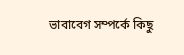ভাবাবেগ সম্পর্কে কিছু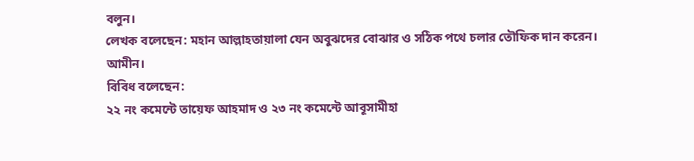বলুন।
লেখক বলেছেন: মহান আল্লাহতায়ালা যেন অবুঝদের বোঝার ও সঠিক পথে চলার তৌফিক দান করেন।
আমীন।
বিবিধ বলেছেন:
২২ নং কমেন্টে তায়েফ আহমাদ ও ২৩ নং কমেন্টে আবূসামীহা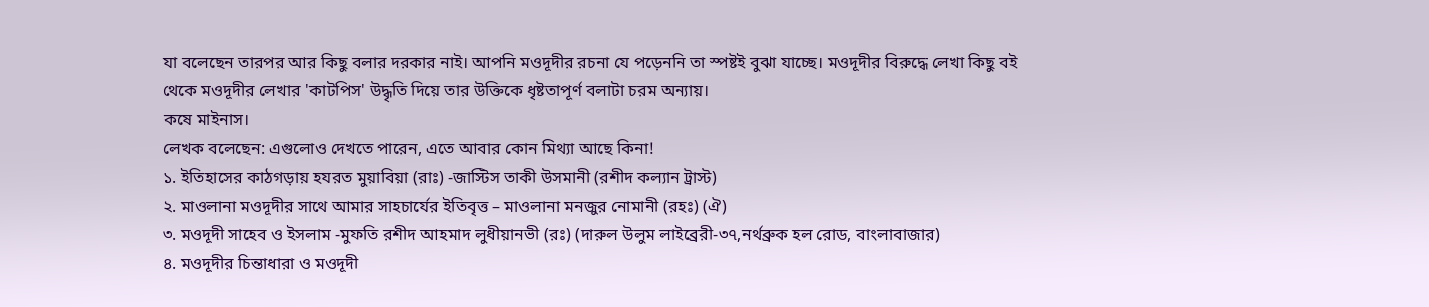যা বলেছেন তারপর আর কিছু বলার দরকার নাই। আপনি মওদূদীর রচনা যে পড়েননি তা স্পষ্টই বুঝা যাচ্ছে। মওদূদীর বিরুদ্ধে লেখা কিছু বই থেকে মওদূদীর লেখার 'কাটপিস' উদ্ধৃতি দিয়ে তার উক্তিকে ধৃষ্টতাপূর্ণ বলাটা চরম অন্যায়।
কষে মাইনাস।
লেখক বলেছেন: এগুলোও দেখতে পারেন, এতে আবার কোন মিথ্যা আছে কিনা!
১. ইতিহাসের কাঠগড়ায় হযরত মুয়াবিয়া (রাঃ) -জাস্টিস তাকী উসমানী (রশীদ কল্যান ট্রাস্ট)
২. মাওলানা মওদূদীর সাথে আমার সাহচার্যের ইতিবৃত্ত – মাওলানা মনজুর নোমানী (রহঃ) (ঐ)
৩. মওদূদী সাহেব ও ইসলাম -মুফতি রশীদ আহমাদ লুধীয়ানভী (রঃ) (দারুল উলুম লাইব্রেরী-৩৭,নর্থব্রুক হল রোড, বাংলাবাজার)
৪. মওদূদীর চিন্তাধারা ও মওদূদী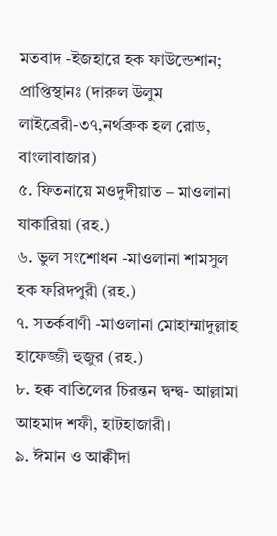মতবাদ -ইজহারে হক ফাউন্ডেশান; প্রাপ্তিস্থানঃ (দারুল উলুম লাইব্রেরী-৩৭,নর্থব্রুক হল রোড, বাংলাবাজার)
৫. ফিতনায়ে মওদুদীয়াত – মাওলানা যাকারিয়া (রহ.)
৬. ভুল সংশোধন -মাওলানা শামসুল হক ফরিদপুরী (রহ.)
৭. সতর্কবাণী -মাওলানা মোহাম্মাদুল্লাহ হাফেজ্জী হুজুর (রহ.)
৮. হক্ব বাতিলের চিরন্তন দ্বন্দ্ব- আল্লামা আহমাদ শফী, হাটহাজারী।
৯. ঈমান ও আক্বীদা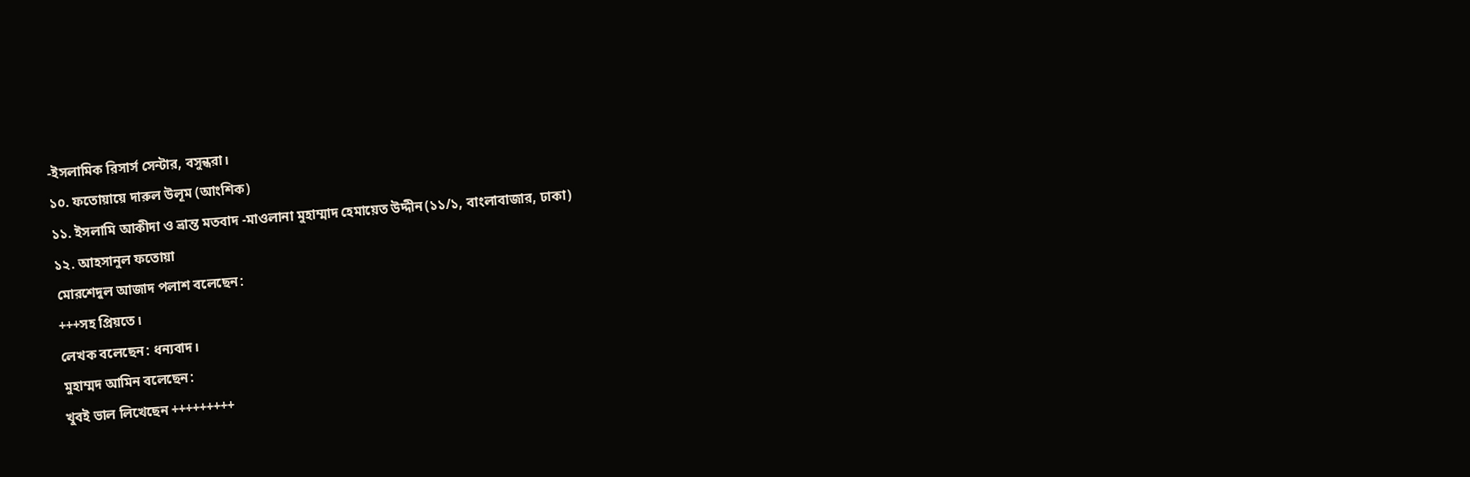-ইসলামিক রিসার্স সেন্টার, বসুন্ধরা।
১০. ফতোয়ায়ে দারুল উলূম (আংশিক)
১১. ইসলামি আকীদা ও ভ্রান্ত মতবাদ -মাওলানা মুহাম্মাদ হেমায়েত উদ্দীন(১১/১, বাংলাবাজার, ঢাকা)
১২. আহসানুল ফতোয়া
মোরশেদুল আজাদ পলাশ বলেছেন:
+++সহ প্রিয়তে।
লেখক বলেছেন: ধন্যবাদ।
মুহাম্মদ আমিন বলেছেন:
খুবই ভাল লিখেছেন +++++++++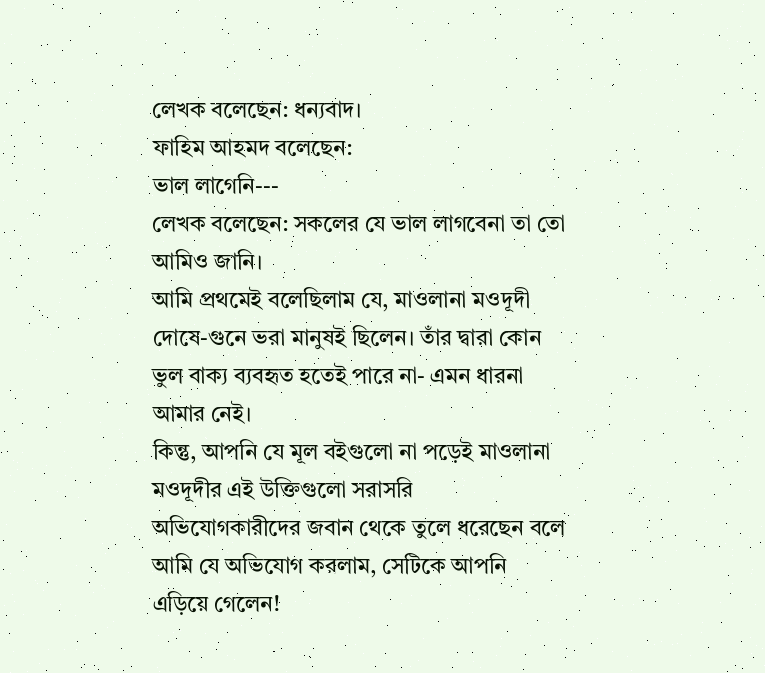লেখক বলেছেন: ধন্যবাদ।
ফাহিম আহমদ বলেছেন:
ভাল লাগেনি---
লেখক বলেছেন: সকলের যে ভাল লাগবেনা তা তো আমিও জানি।
আমি প্রথমেই বলেছিলাম যে, মাওলানা মওদূদী দোষে-গুনে ভরা মানুষই ছিলেন। তাঁর দ্বারা কোন ভুল বাক্য ব্যবহৃত হতেই পারে না- এমন ধারনা আমার নেই।
কিন্তু, আপনি যে মূল বইগুলো না পড়েই মাওলানা মওদূদীর এই উক্তিগুলো সরাসরি অভিযোগকারীদের জবান থেকে তুলে ধরেছেন বলে আমি যে অভিযোগ করলাম, সেটিকে আপনি এড়িয়ে গেলেন!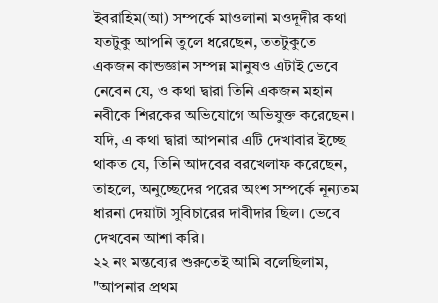ইবরাহিম(আ) সম্পর্কে মাওলানা মওদূদীর কথা যতটুকু আপনি তুলে ধরেছেন, ততটুকুতে একজন কান্ডজ্ঞান সম্পন্ন মানুষও এটাই ভেবে নেবেন যে, ও কথা দ্বারা তিনি একজন মহান নবীকে শিরকের অভিযোগে অভিযুক্ত করেছেন। যদি, এ কথা দ্বারা আপনার এটি দেখাবার ইচ্ছে থাকত যে, তিনি আদবের বরখেলাফ করেছেন, তাহলে, অনুচ্ছেদের পরের অংশ সম্পর্কে নূন্যতম ধারনা দেয়াটা সুবিচারের দাবীদার ছিল। ভেবে দেখবেন আশা করি।
২২ নং মন্তব্যের শুরুতেই আমি বলেছিলাম, "আপনার প্রথম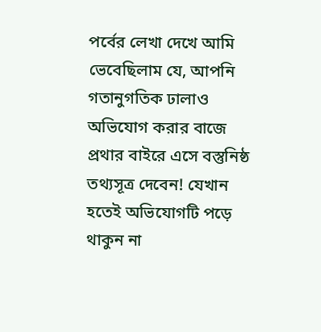পর্বের লেখা দেখে আমি ভেবেছিলাম যে, আপনি গতানুগতিক ঢালাও অভিযোগ করার বাজে প্রথার বাইরে এসে বস্তুনিষ্ঠ তথ্যসূত্র দেবেন! যেখান হতেই অভিযোগটি পড়ে থাকুন না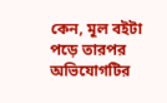কেন, মূল বইটা পড়ে তারপর অভিযোগটির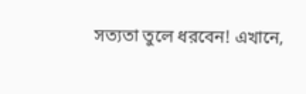সত্যতা তুলে ধরবেন! এখানে,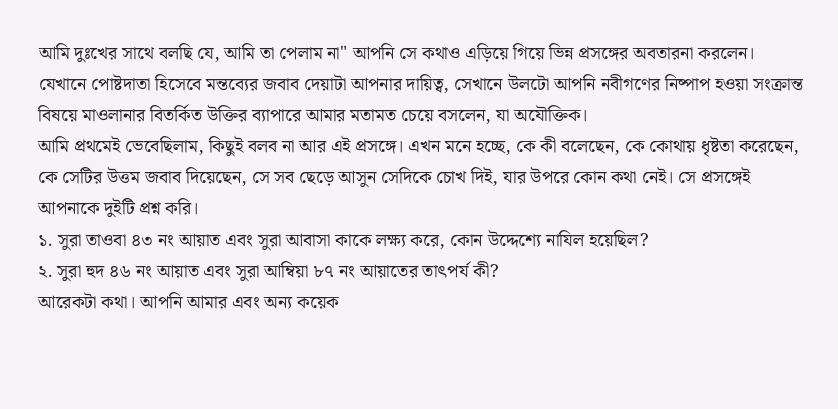আমি দুঃখের সাথে বলছি যে, আমি তা পেলাম না" আপনি সে কথাও এড়িয়ে গিয়ে ভিন্ন প্রসঙ্গের অবতারনা করলেন।
যেখানে পোষ্টদাতা হিসেবে মন্তব্যের জবাব দেয়াটা আপনার দায়িত্ব, সেখানে উলটো আপনি নবীগণের নিষ্পাপ হওয়া সংক্রান্ত বিষয়ে মাওলানার বিতর্কিত উক্তির ব্যাপারে আমার মতামত চেয়ে বসলেন, যা অযৌক্তিক।
আমি প্রথমেই ভেবেছিলাম, কিছুই বলব না আর এই প্রসঙ্গে। এখন মনে হচ্ছে, কে কী বলেছেন, কে কোথায় ধৃষ্টতা করেছেন, কে সেটির উত্তম জবাব দিয়েছেন, সে সব ছেড়ে আসুন সেদিকে চোখ দিই, যার উপরে কোন কথা নেই। সে প্রসঙ্গেই আপনাকে দুইটি প্রশ্ন করি।
১. সুরা তাওবা ৪৩ নং আয়াত এবং সুরা আবাসা কাকে লক্ষ্য করে, কোন উদ্দেশ্যে নাযিল হয়েছিল?
২. সুরা হুদ ৪৬ নং আয়াত এবং সুরা আম্বিয়া ৮৭ নং আয়াতের তাৎপর্য কী?
আরেকটা কথা। আপনি আমার এবং অন্য কয়েক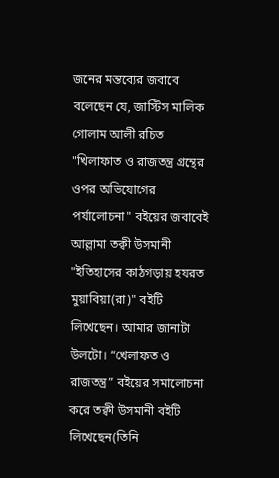জনের মন্তব্যের জবাবে বলেছেন যে, জাস্টিস মালিক গোলাম আলী রচিত "খিলাফাত ও রাজতন্ত্র গ্রন্থের ওপর অভিযোগের পর্যালোচনা" বইয়ের জবাবেই আল্লামা তক্বী উসমানী "ইতিহাসের কাঠগড়ায় হযরত মুয়াবিয়া(রা)" বইটি লিখেছেন। আমার জানাটা উলটো। “খেলাফত ও রাজতন্ত্র” বইয়ের সমালোচনা করে তক্বী উসমানী বইটি লিখেছেন(তিনি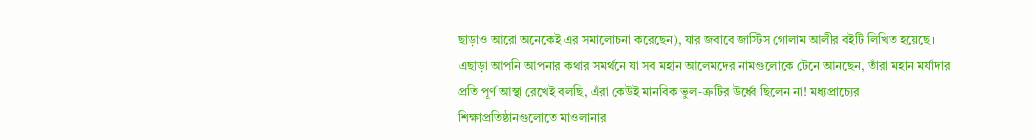ছাড়াও আরো অনেকেই এর সমালোচনা করেছেন), যার জবাবে জাস্টিস গোলাম আলীর বইটি লিখিত হয়েছে।
এছাড়া আপনি আপনার কথার সমর্থনে যা সব মহান আলেমদের নামগুলোকে টেনে আনছেন, তাঁরা মহান মর্যাদার প্রতি পূর্ণ আস্থা রেখেই বলছি, এঁরা কেউই মানবিক ভুল-ত্রুটির উর্ধ্বে ছিলেন না! মধ্যপ্রাচ্যের শিক্ষাপ্রতিষ্ঠানগুলোতে মাওলানার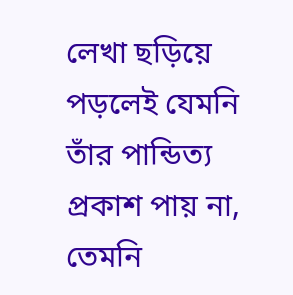লেখা ছড়িয়ে পড়লেই যেমনি তাঁর পান্ডিত্য প্রকাশ পায় না, তেমনি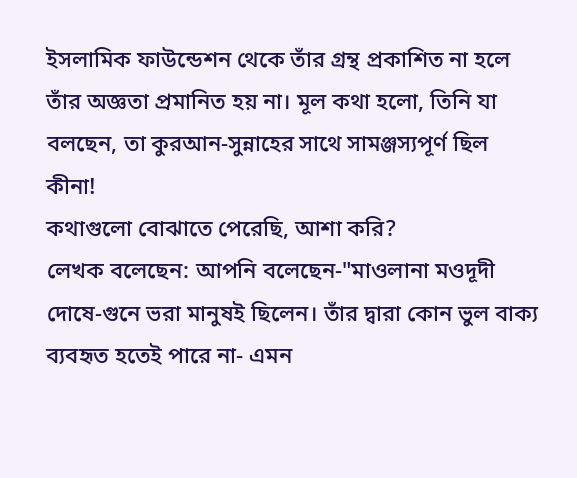ইসলামিক ফাউন্ডেশন থেকে তাঁর গ্রন্থ প্রকাশিত না হলে তাঁর অজ্ঞতা প্রমানিত হয় না। মূল কথা হলো, তিনি যা বলছেন, তা কুরআন-সুন্নাহের সাথে সামঞ্জস্যপূর্ণ ছিল কীনা!
কথাগুলো বোঝাতে পেরেছি, আশা করি?
লেখক বলেছেন: আপনি বলেছেন-"মাওলানা মওদূদী দোষে-গুনে ভরা মানুষই ছিলেন। তাঁর দ্বারা কোন ভুল বাক্য ব্যবহৃত হতেই পারে না- এমন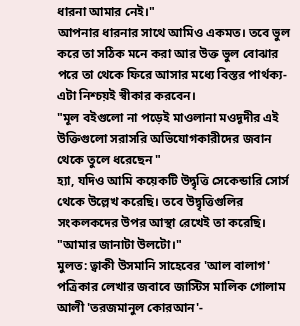ধারনা আমার নেই।"
আপনার ধারনার সাথে আমিও একমত। তবে ভুল করে তা সঠিক মনে করা আর উক্ত ভুল বোঝার পরে তা থেকে ফিরে আসার মধ্যে বিস্তর পার্থক্য- এটা নিশ্চয়ই স্বীকার করবেন।
"মূল বইগুলো না পড়েই মাওলানা মওদূদীর এই উক্তিগুলো সরাসরি অভিযোগকারীদের জবান থেকে তুলে ধরেছেন "
হ্যা, যদিও আমি কয়েকটি উদ্বৃত্তি সেকেন্ডারি সোর্স থেকে উল্লেখ করেছি। তবে উদ্বৃত্তিগুলির সংকলকদের উপর আস্থা রেখেই তা করেছি।
"আমার জানাটা উলটো।"
মুলত: ত্বাকী উসমানি সাহেবের 'আল বালাগ' পত্রিকার লেখার জবাবে জাস্টিস মালিক গোলাম আলী 'তরজমানুল কোরআন'-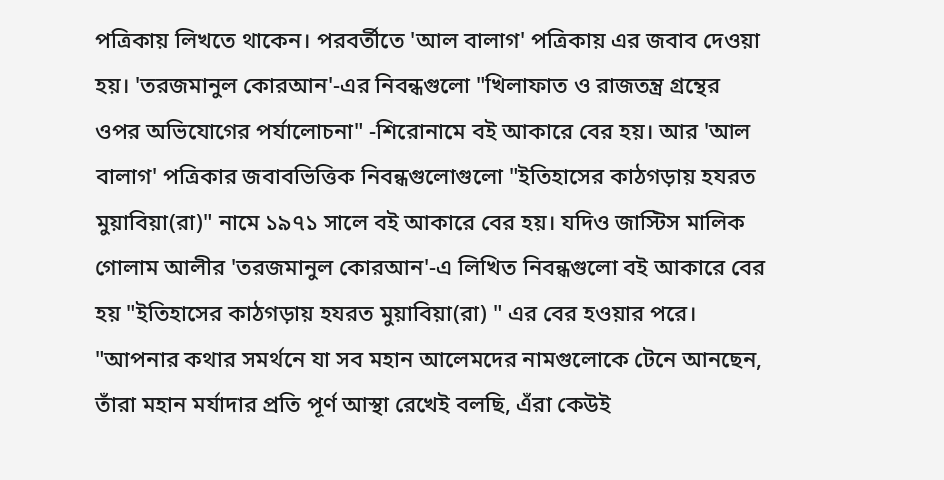পত্রিকায় লিখতে থাকেন। পরবর্তীতে 'আল বালাগ' পত্রিকায় এর জবাব দেওয়া হয়। 'তরজমানুল কোরআন'-এর নিবন্ধগুলো "খিলাফাত ও রাজতন্ত্র গ্রন্থের ওপর অভিযোগের পর্যালোচনা" -শিরোনামে বই আকারে বের হয়। আর 'আল বালাগ' পত্রিকার জবাবভিত্তিক নিবন্ধগুলোগুলো "ইতিহাসের কাঠগড়ায় হযরত মুয়াবিয়া(রা)" নামে ১৯৭১ সালে বই আকারে বের হয়। যদিও জাস্টিস মালিক গোলাম আলীর 'তরজমানুল কোরআন'-এ লিখিত নিবন্ধগুলো বই আকারে বের হয় "ইতিহাসের কাঠগড়ায় হযরত মুয়াবিয়া(রা) " এর বের হওয়ার পরে।
"আপনার কথার সমর্থনে যা সব মহান আলেমদের নামগুলোকে টেনে আনছেন, তাঁরা মহান মর্যাদার প্রতি পূর্ণ আস্থা রেখেই বলছি, এঁরা কেউই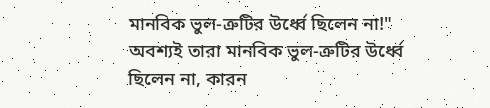মানবিক ভুল-ত্রুটির উর্ধ্বে ছিলেন না!"
অবশ্যই তারা মানবিক ভুল-ত্রুটির উর্ধ্বে ছিলেন না, কারন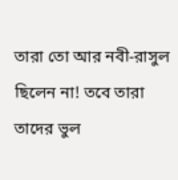তারা তো আর নবী-রাসুল ছিলেন না! তবে তারা তাদের ভুল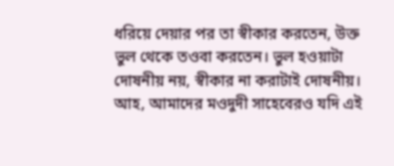ধরিয়ে দেয়ার পর তা স্বীকার করতেন, উক্ত ভুল থেকে তওবা করতেন। ভুল হওয়াটা দোষনীয় নয়, স্বীকার না করাটাই দোষনীয়। আহ, আমাদের মওদুদী সাহেবেরও যদি এই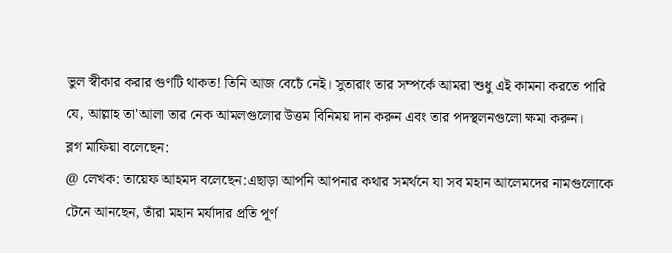ভুল স্বীকার করার গুণটি থাকত! তিনি আজ বেচেঁ নেই। সুতারাং তার সম্পর্কে আমরা শুধু এই কামনা করতে পারি যে, আল্লাহ তা'আলা তার নেক আমলগুলোর উত্তম বিনিময় দান করুন এবং তার পদস্থলনগুলো ক্ষমা করুন।
ব্লগ মাফিয়া বলেছেন:
@ লেখক: তায়েফ আহমদ বলেছেন:এছাড়া আপনি আপনার কথার সমর্থনে যা সব মহান আলেমদের নামগুলোকে টেনে আনছেন, তাঁরা মহান মর্যাদার প্রতি পূর্ণ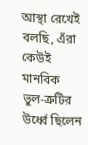আস্থা রেখেই বলছি, এঁরা কেউই মানবিক ভুল-ত্রুটির উর্ধ্বে ছিলেন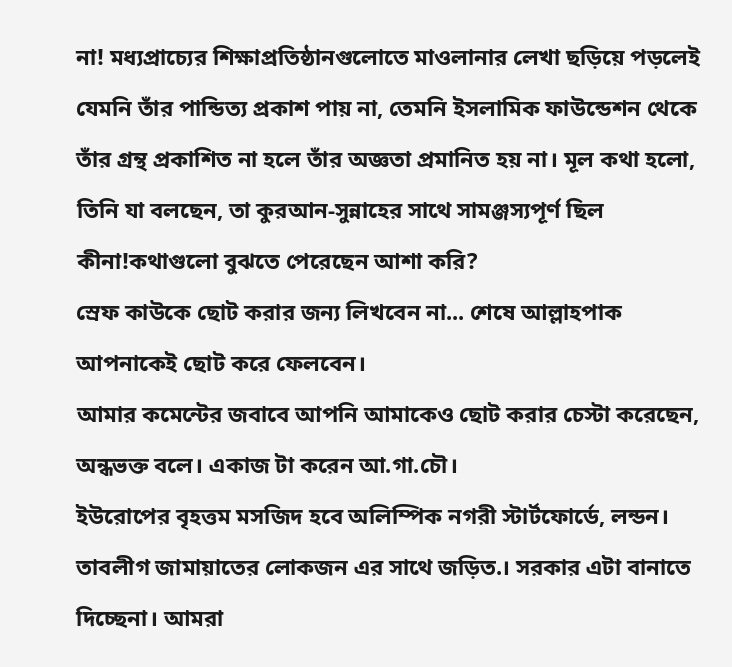না! মধ্যপ্রাচ্যের শিক্ষাপ্রতিষ্ঠানগুলোতে মাওলানার লেখা ছড়িয়ে পড়লেই যেমনি তাঁর পান্ডিত্য প্রকাশ পায় না, তেমনি ইসলামিক ফাউন্ডেশন থেকে তাঁর গ্রন্থ প্রকাশিত না হলে তাঁর অজ্ঞতা প্রমানিত হয় না। মূল কথা হলো, তিনি যা বলছেন, তা কুরআন-সুন্নাহের সাথে সামঞ্জস্যপূর্ণ ছিল কীনা!কথাগুলো বুঝতে পেরেছেন আশা করি?
স্রেফ কাউকে ছোট করার জন্য লিখবেন না... শেষে আল্লাহপাক আপনাকেই ছোট করে ফেলবেন।
আমার কমেন্টের জবাবে আপনি আমাকেও ছোট করার চেস্টা করেছেন, অন্ধভক্ত বলে। একাজ টা করেন আ.গা.চৌ।
ইউরোপের বৃহত্তম মসজিদ হবে অলিম্পিক নগরী স্টার্টফোর্ডে, লন্ডন।
তাবলীগ জামায়াতের লোকজন এর সাথে জড়িত.। সরকার এটা বানাতে দিচ্ছেনা। আমরা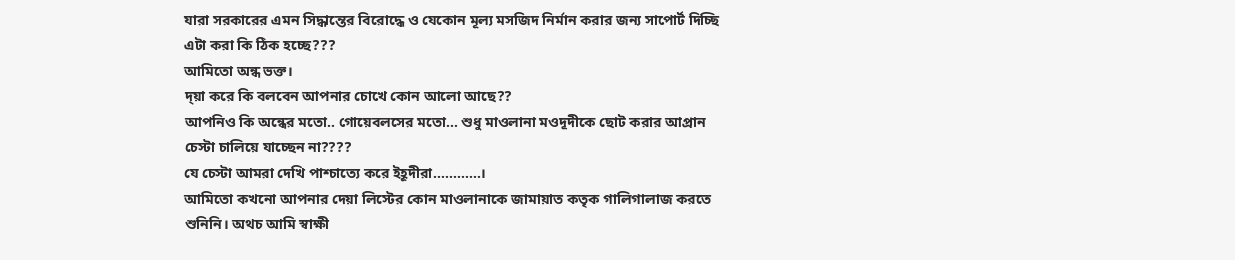যারা সরকারের এমন সিদ্ধান্তের বিরোদ্ধে ও যেকোন মূল্য মসজিদ নির্মান করার জন্য সাপোর্ট দিচ্ছি এটা করা কি ঠিক হচ্ছে???
আমিতো অন্ধ ভক্ত।
দ্য়া করে কি বলবেন আপনার চোখে কোন আলো আছে??
আপনিও কি অন্ধের মতো.. গোয়েবলসের মতো... শুধু মাওলানা মওদূদীকে ছোট করার আপ্রান চেস্টা চালিয়ে যাচ্ছেন না????
যে চেস্টা আমরা দেখি পাশ্চাত্যে করে ইহূদীরা............।
আমিতো কখনো আপনার দেয়া লিস্টের কোন মাওলানাকে জামায়াত কতৃক গালিগালাজ করতে শুনিনি। অথচ আমি স্বাক্ষী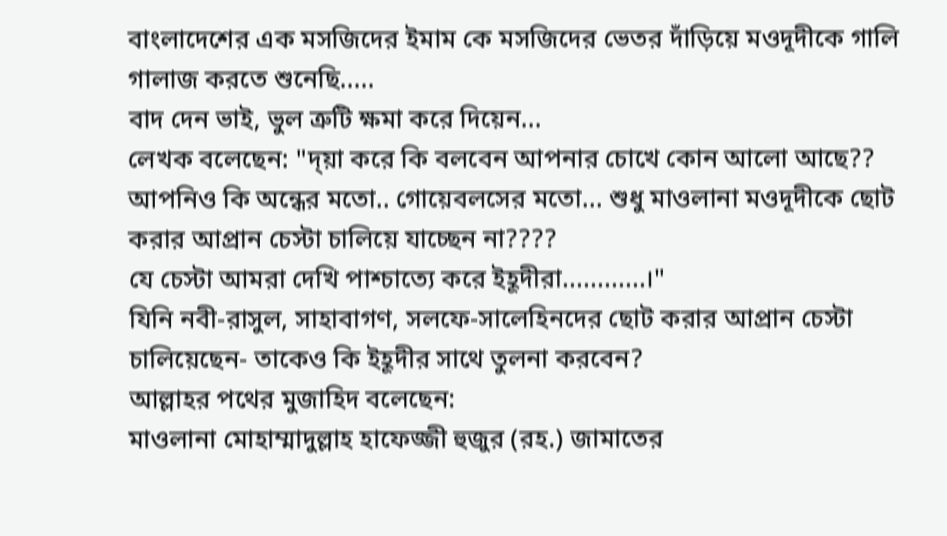বাংলাদেশের এক মসজিদের ইমাম কে মসজিদের ভেতর দাঁড়িয়ে মওদূদীকে গালি গালাজ করতে শুনেছি.....
বাদ দেন ভাই, ভুল ত্রুটি ক্ষমা করে দিয়েন...
লেখক বলেছেন: "দ্য়া করে কি বলবেন আপনার চোখে কোন আলো আছে??
আপনিও কি অন্ধের মতো.. গোয়েবলসের মতো... শুধু মাওলানা মওদূদীকে ছোট করার আপ্রান চেস্টা চালিয়ে যাচ্ছেন না????
যে চেস্টা আমরা দেখি পাশ্চাত্যে করে ইহূদীরা............।"
যিনি নবী-রাসুল, সাহাবাগণ, সলফে-সালেহিনদের ছোট করার আপ্রান চেস্টা চালিয়েছেন- তাকেও কি ইহূদীর সাথে তুলনা করবেন?
আল্লাহর পথের মুজাহিদ বলেছেন:
মাওলানা মোহাম্মাদুল্লাহ হাফেজ্জী হুজুর (রহ.) জামাতের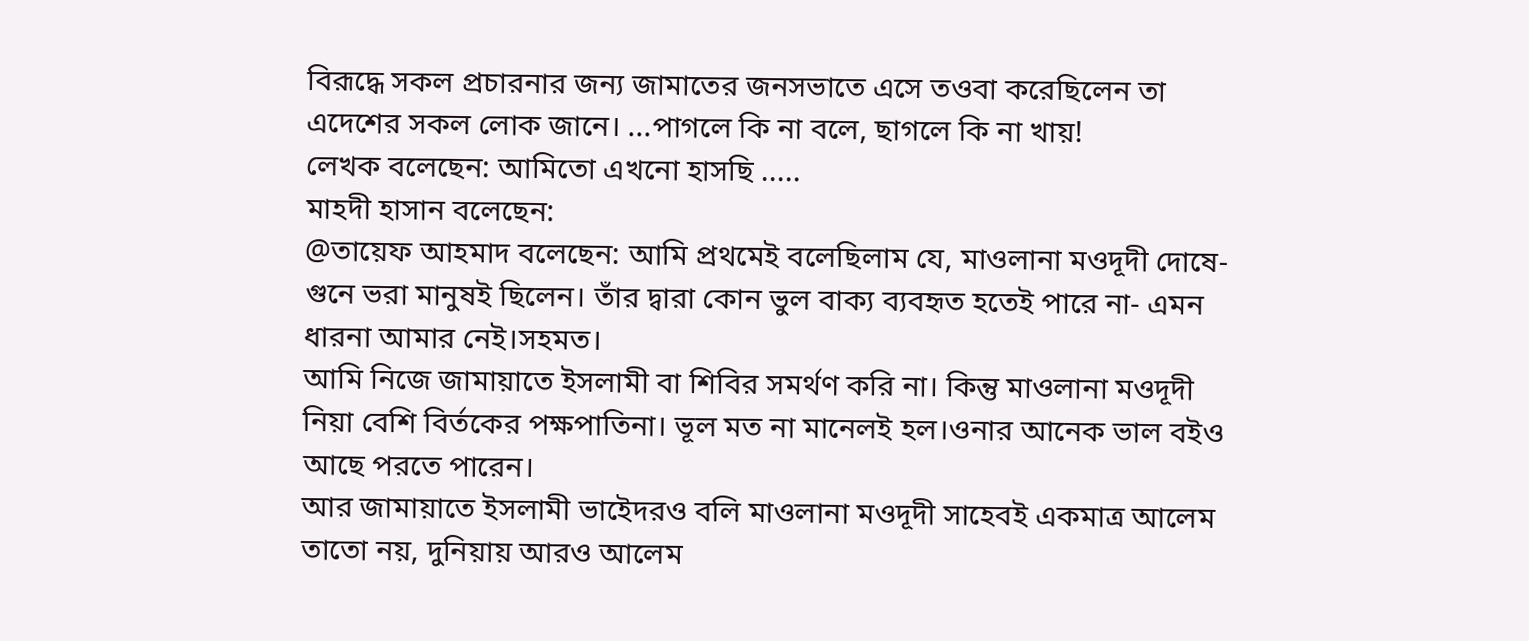বিরূদ্ধে সকল প্রচারনার জন্য জামাতের জনসভাতে এসে তওবা করেছিলেন তা এদেশের সকল লোক জানে। ...পাগলে কি না বলে, ছাগলে কি না খায়!
লেখক বলেছেন: আমিতো এখনো হাসছি .....
মাহদী হাসান বলেছেন:
@তায়েফ আহমাদ বলেছেন: আমি প্রথমেই বলেছিলাম যে, মাওলানা মওদূদী দোষে-গুনে ভরা মানুষই ছিলেন। তাঁর দ্বারা কোন ভুল বাক্য ব্যবহৃত হতেই পারে না- এমন ধারনা আমার নেই।সহমত।
আমি নিজে জামায়াতে ইসলামী বা শিবির সমর্থণ করি না। কিন্তু মাওলানা মওদূদী নিয়া বেশি বির্তকের পক্ষপাতিনা। ভূল মত না মানেলই হল।ওনার আনেক ভাল বইও আছে পরতে পারেন।
আর জামায়াতে ইসলামী ভাইেদরও বলি মাওলানা মওদূদী সাহেবই একমাত্র আলেম তাতো নয়, দুনিয়ায় আরও আলেম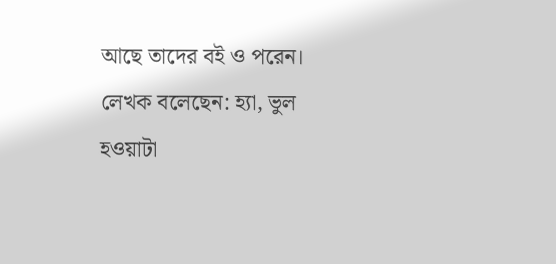আছে তাদের বই ও পরেন।
লেখক বলেছেন: হ্যা, ভুল হওয়াটা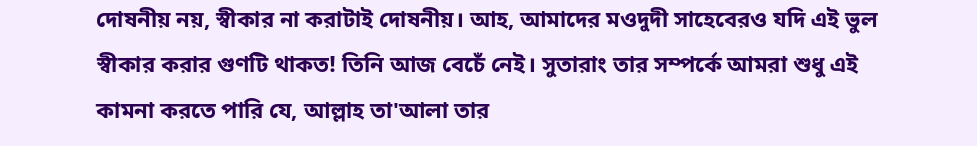দোষনীয় নয়, স্বীকার না করাটাই দোষনীয়। আহ, আমাদের মওদুদী সাহেবেরও যদি এই ভুল স্বীকার করার গুণটি থাকত! তিনি আজ বেচেঁ নেই। সুতারাং তার সম্পর্কে আমরা শুধু এই কামনা করতে পারি যে, আল্লাহ তা'আলা তার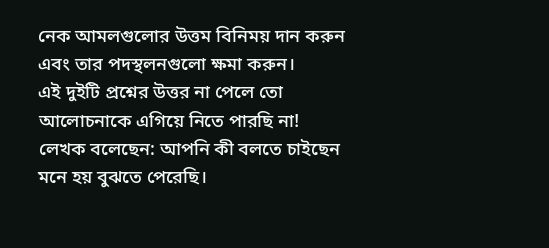নেক আমলগুলোর উত্তম বিনিময় দান করুন এবং তার পদস্থলনগুলো ক্ষমা করুন।
এই দুইটি প্রশ্নের উত্তর না পেলে তো আলোচনাকে এগিয়ে নিতে পারছি না!
লেখক বলেছেন: আপনি কী বলতে চাইছেন মনে হয় বুঝতে পেরেছি।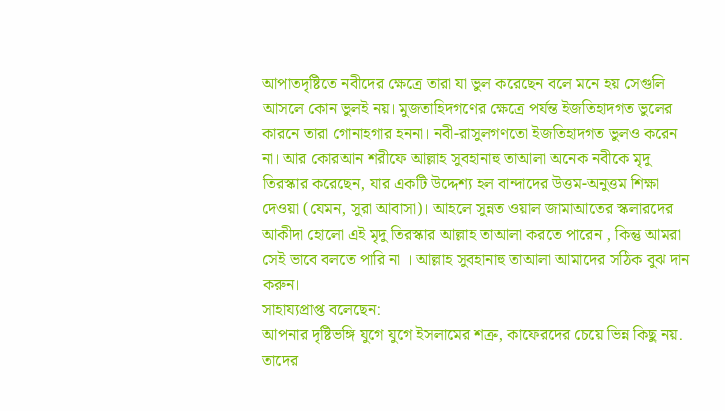আপাতদৃষ্টিতে নবীদের ক্ষেত্রে তারা যা ভুল করেছেন বলে মনে হয় সেগুলি আসলে কোন ভুলই নয়। মুজতাহিদগণের ক্ষেত্রে পর্যন্ত ইজতিহাদগত ভুলের কারনে তারা গোনাহগার হননা। নবী-রাসুলগণতো ইজতিহাদগত ভুলও করেন না। আর কোরআন শরীফে আল্লাহ সুবহানাহু তাআলা অনেক নবীকে মৃদু তিরস্কার করেছেন, যার একটি উদ্দেশ্য হল বান্দাদের উত্তম-অনুত্তম শিক্ষা দেওয়া (যেমন, সুরা আবাসা)। আহলে সুন্নত ওয়াল জামাআতের স্কলারদের আকীদা হোলো এই মৃদু তিরস্কার আল্লাহ তাআলা করতে পারেন , কিন্তু আমরা সেই ভাবে বলতে পারি না । আল্লাহ সুবহানাহু তাআলা আমাদের সঠিক বুঝ দান করুন।
সাহায্যপ্রাপ্ত বলেছেন:
আপনার দৃষ্টিভঙ্গি যুগে যুগে ইসলামের শত্রু, কাফেরদের চেয়ে ভিন্ন কিছু নয়. তাদের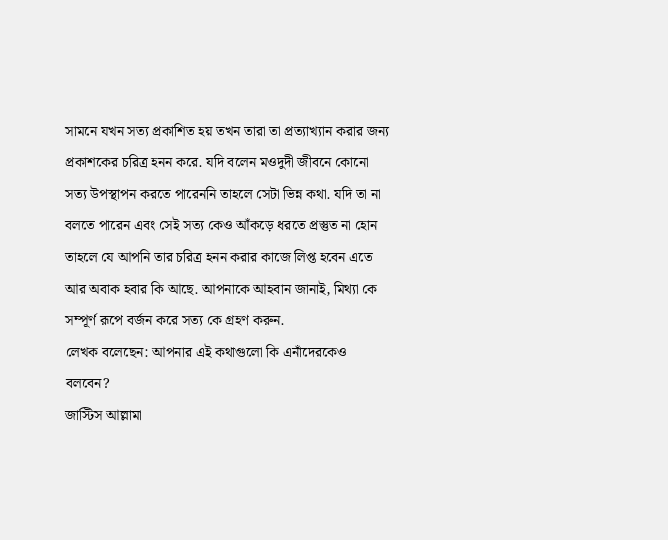সামনে যখন সত্য প্রকাশিত হয় তখন তারা তা প্রত্যাখ্যান করার জন্য প্রকাশকের চরিত্র হনন করে. যদি বলেন মওদুদী জীবনে কোনো সত্য উপস্থাপন করতে পারেননি তাহলে সেটা ভিন্ন কথা. যদি তা না বলতে পারেন এবং সেই সত্য কেও আঁকড়ে ধরতে প্রস্তুত না হোন তাহলে যে আপনি তার চরিত্র হনন করার কাজে লিপ্ত হবেন এতে আর অবাক হবার কি আছে. আপনাকে আহবান জানাই, মিথ্যা কে সম্পূর্ণ রূপে বর্জন করে সত্য কে গ্রহণ করুন.
লেখক বলেছেন: আপনার এই কথাগুলো কি এনাঁদেরকেও বলবেন?
জাস্টিস আল্লামা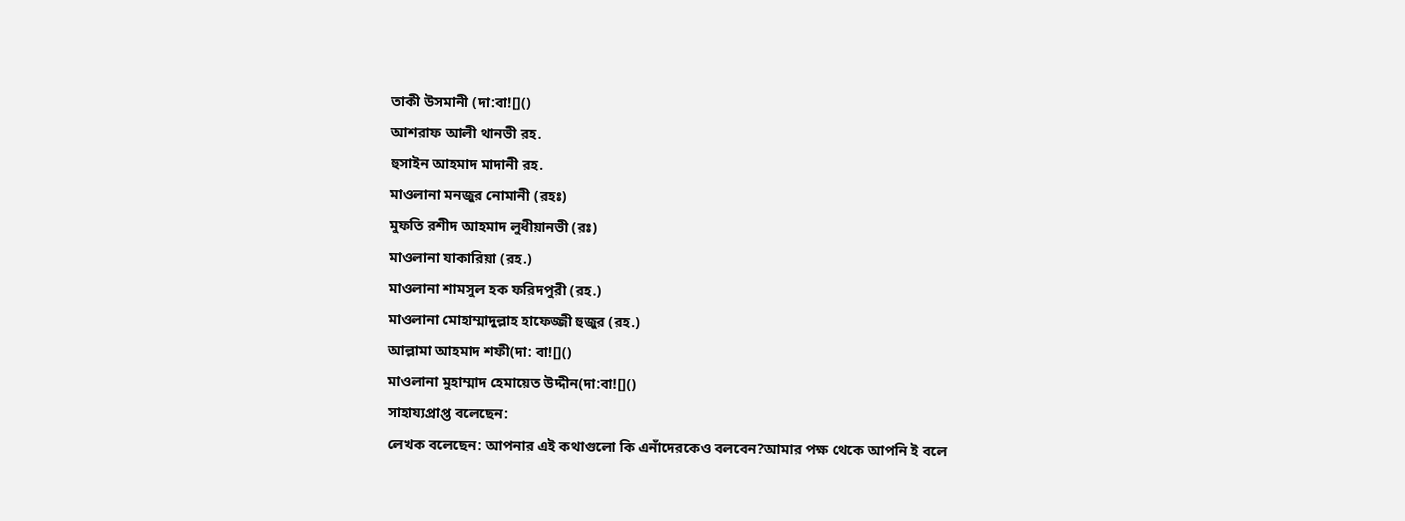তাকী উসমানী (দা:বা![]()
আশরাফ আলী থানভী রহ.
হুসাইন আহমাদ মাদানী রহ.
মাওলানা মনজুর নোমানী (রহঃ)
মুফতি রশীদ আহমাদ লুধীয়ানভী (রঃ)
মাওলানা যাকারিয়া (রহ.)
মাওলানা শামসুল হক ফরিদপুরী (রহ.)
মাওলানা মোহাম্মাদুল্লাহ হাফেজ্জী হুজুর (রহ.)
আল্লামা আহমাদ শফী(দা: বা![]()
মাওলানা মুহাম্মাদ হেমায়েত উদ্দীন(দা:বা![]()
সাহায্যপ্রাপ্ত বলেছেন:
লেখক বলেছেন: আপনার এই কথাগুলো কি এনাঁদেরকেও বলবেন?আমার পক্ষ থেকে আপনি ই বলে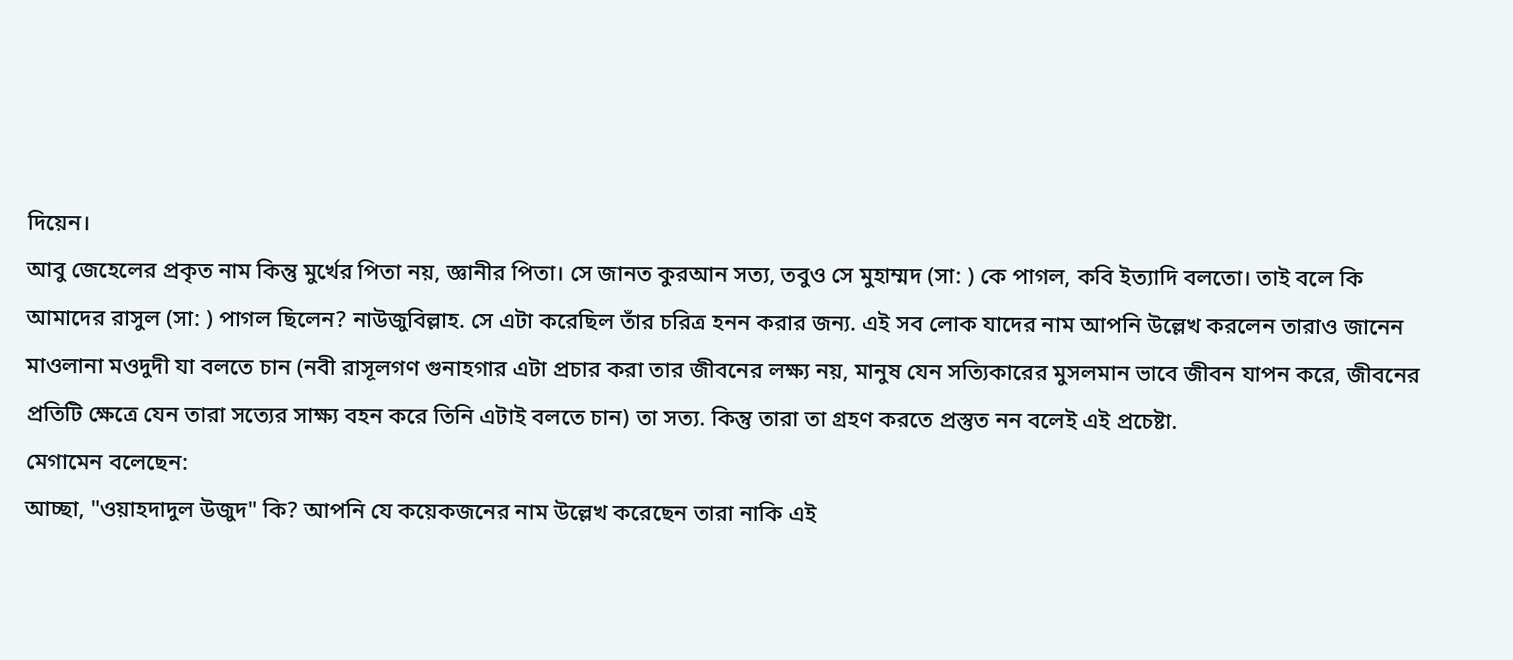দিয়েন।
আবু জেহেলের প্রকৃত নাম কিন্তু মুর্খের পিতা নয়, জ্ঞানীর পিতা। সে জানত কুরআন সত্য, তবুও সে মুহাম্মদ (সা: ) কে পাগল, কবি ইত্যাদি বলতো। তাই বলে কি আমাদের রাসুল (সা: ) পাগল ছিলেন? নাউজুবিল্লাহ. সে এটা করেছিল তাঁর চরিত্র হনন করার জন্য. এই সব লোক যাদের নাম আপনি উল্লেখ করলেন তারাও জানেন মাওলানা মওদুদী যা বলতে চান (নবী রাসূলগণ গুনাহগার এটা প্রচার করা তার জীবনের লক্ষ্য নয়, মানুষ যেন সত্যিকারের মুসলমান ভাবে জীবন যাপন করে, জীবনের প্রতিটি ক্ষেত্রে যেন তারা সত্যের সাক্ষ্য বহন করে তিনি এটাই বলতে চান) তা সত্য. কিন্তু তারা তা গ্রহণ করতে প্রস্তুত নন বলেই এই প্রচেষ্টা.
মেগামেন বলেছেন:
আচ্ছা, "ওয়াহদাদুল উজুদ" কি? আপনি যে কয়েকজনের নাম উল্লেখ করেছেন তারা নাকি এই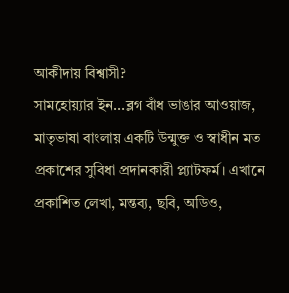আকীদায় বিশ্বাসী?
সামহোয়্যার ইন...ব্লগ বাঁধ ভাঙার আওয়াজ, মাতৃভাষা বাংলায় একটি উন্মুক্ত ও স্বাধীন মত প্রকাশের সুবিধা প্রদানকারী প্ল্যাটফর্ম। এখানে প্রকাশিত লেখা, মন্তব্য, ছবি, অডিও,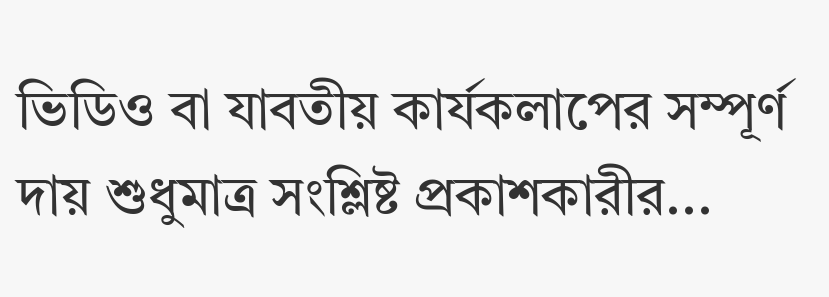ভিডিও বা যাবতীয় কার্যকলাপের সম্পূর্ণ দায় শুধুমাত্র সংশ্লিষ্ট প্রকাশকারীর...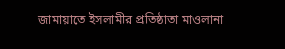জামায়াতে ইসলামীর প্রতিষ্ঠাতা মাওলানা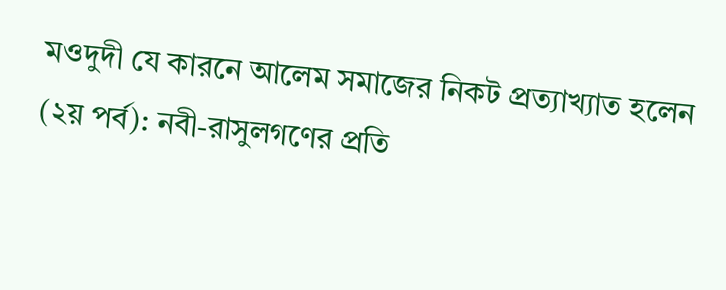মওদুদী যে কারনে আলেম সমাজের নিকট প্রত্যাখ্যাত হলেন (২য় পর্ব): নবী-রাসুলগণের প্রতি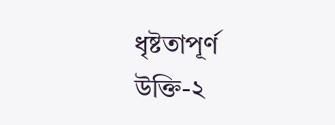ধৃষ্টতাপূর্ণ উক্তি-২